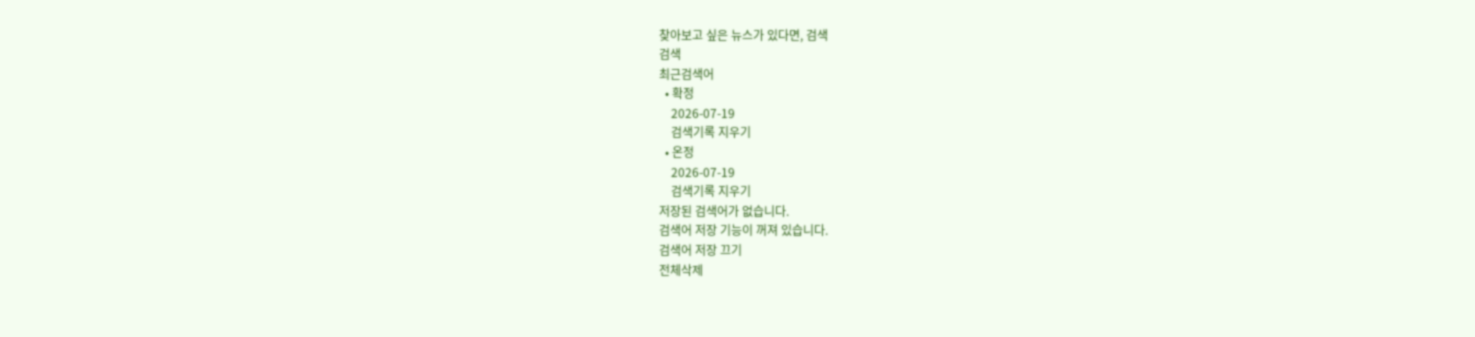찾아보고 싶은 뉴스가 있다면, 검색
검색
최근검색어
  • 확정
    2026-07-19
    검색기록 지우기
  • 온정
    2026-07-19
    검색기록 지우기
저장된 검색어가 없습니다.
검색어 저장 기능이 꺼져 있습니다.
검색어 저장 끄기
전체삭제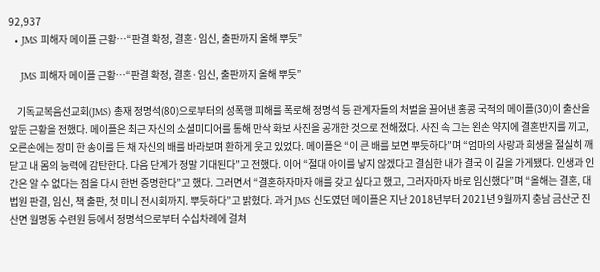92,937
  • JMS 피해자 메이플 근황…“판결 확정, 결혼·임신, 출판까지 올해 뿌듯”

    JMS 피해자 메이플 근황…“판결 확정, 결혼·임신, 출판까지 올해 뿌듯”

    기독교복음선교회(JMS) 총재 정명석(80)으로부터의 성폭행 피해를 폭로해 정명석 등 관계자들의 처벌을 끌어낸 홍콩 국적의 메이플(30)이 출산을 앞둔 근황을 전했다. 메이플은 최근 자신의 소셜미디어를 통해 만삭 화보 사진을 공개한 것으로 전해졌다. 사진 속 그는 왼손 약지에 결혼반지를 끼고, 오른손에는 장미 한 송이를 든 채 자신의 배를 바라보며 환하게 웃고 있었다. 메이플은 “이 큰 배를 보면 뿌듯하다”며 “엄마의 사랑과 희생을 절실히 깨닫고 내 몸의 능력에 감탄한다. 다음 단계가 정말 기대된다”고 전했다. 이어 “절대 아이를 낳지 않겠다고 결심한 내가 결국 이 길을 가게됐다. 인생과 인간은 알 수 없다는 점을 다시 한번 증명한다”고 했다. 그러면서 “결혼하자마자 애를 갖고 싶다고 했고, 그러자마자 바로 임신했다”며 “올해는 결혼, 대법원 판결, 임신, 책 출판, 첫 미니 전시회까지. 뿌듯하다”고 밝혔다. 과거 JMS 신도였던 메이플은 지난 2018년부터 2021년 9월까지 충남 금산군 진산면 월명동 수련원 등에서 정명석으로부터 수십차례에 걸쳐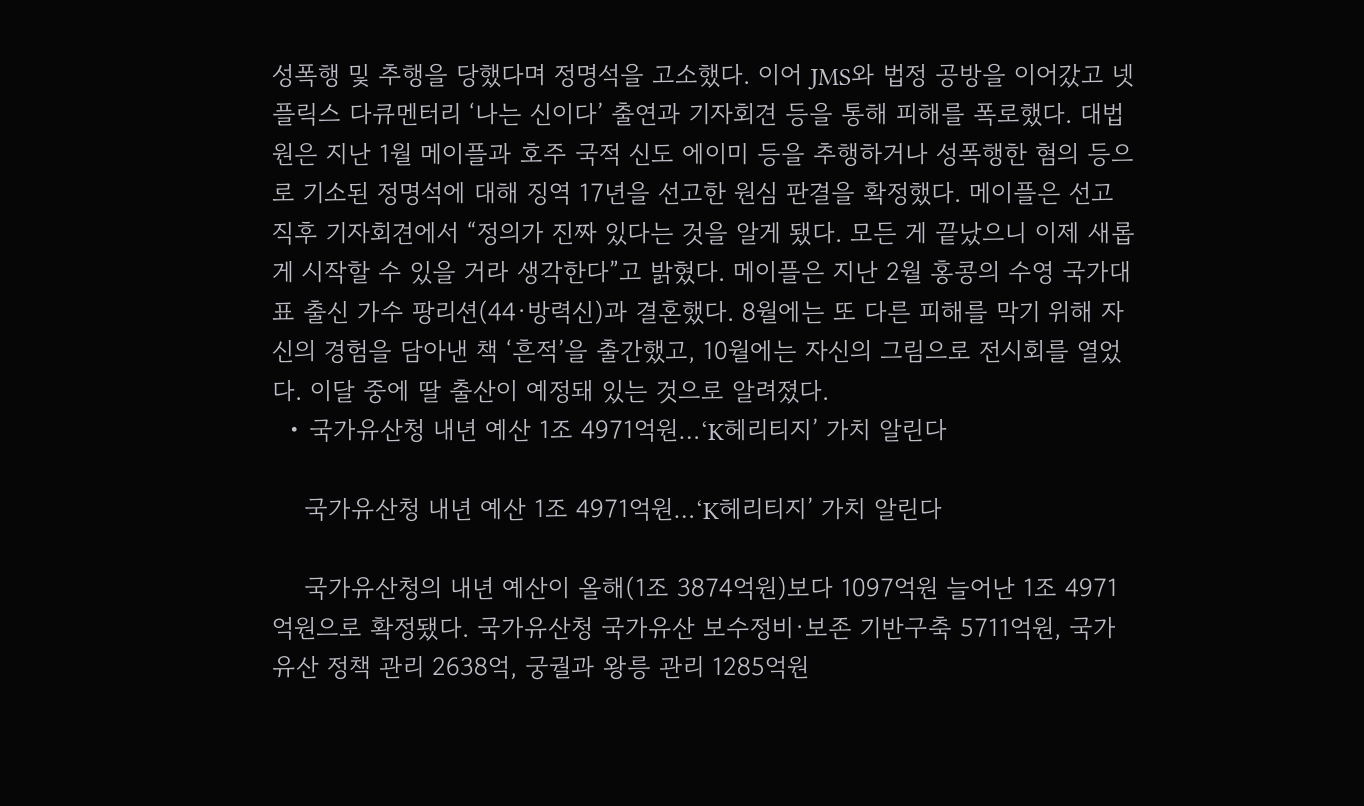성폭행 및 추행을 당했다며 정명석을 고소했다. 이어 JMS와 법정 공방을 이어갔고 넷플릭스 다큐멘터리 ‘나는 신이다’ 출연과 기자회견 등을 통해 피해를 폭로했다. 대법원은 지난 1월 메이플과 호주 국적 신도 에이미 등을 추행하거나 성폭행한 혐의 등으로 기소된 정명석에 대해 징역 17년을 선고한 원심 판결을 확정했다. 메이플은 선고 직후 기자회견에서 “정의가 진짜 있다는 것을 알게 됐다. 모든 게 끝났으니 이제 새롭게 시작할 수 있을 거라 생각한다”고 밝혔다. 메이플은 지난 2월 홍콩의 수영 국가대표 출신 가수 팡리션(44·방력신)과 결혼했다. 8월에는 또 다른 피해를 막기 위해 자신의 경험을 담아낸 책 ‘흔적’을 출간했고, 10월에는 자신의 그림으로 전시회를 열었다. 이달 중에 딸 출산이 예정돼 있는 것으로 알려졌다.
  • 국가유산청 내년 예산 1조 4971억원…‘K헤리티지’ 가치 알린다

    국가유산청 내년 예산 1조 4971억원…‘K헤리티지’ 가치 알린다

    국가유산청의 내년 예산이 올해(1조 3874억원)보다 1097억원 늘어난 1조 4971억원으로 확정됐다. 국가유산청 국가유산 보수정비·보존 기반구축 5711억원, 국가유산 정책 관리 2638억, 궁궐과 왕릉 관리 1285억원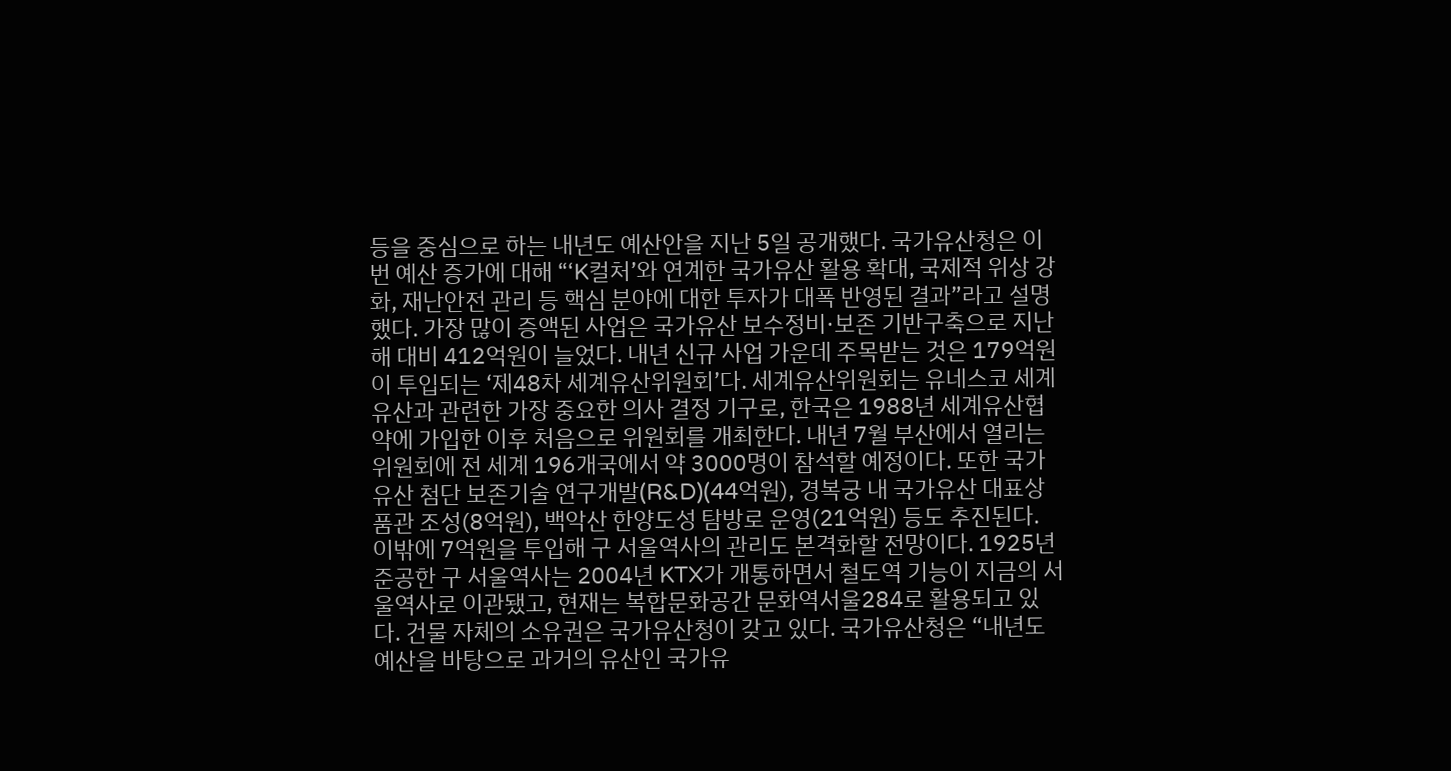등을 중심으로 하는 내년도 예산안을 지난 5일 공개했다. 국가유산청은 이번 예산 증가에 대해 “‘K컬처’와 연계한 국가유산 활용 확대, 국제적 위상 강화, 재난안전 관리 등 핵심 분야에 대한 투자가 대폭 반영된 결과”라고 설명했다. 가장 많이 증액된 사업은 국가유산 보수정비·보존 기반구축으로 지난해 대비 412억원이 늘었다. 내년 신규 사업 가운데 주목받는 것은 179억원이 투입되는 ‘제48차 세계유산위원회’다. 세계유산위원회는 유네스코 세계유산과 관련한 가장 중요한 의사 결정 기구로, 한국은 1988년 세계유산협약에 가입한 이후 처음으로 위원회를 개최한다. 내년 7월 부산에서 열리는 위원회에 전 세계 196개국에서 약 3000명이 참석할 예정이다. 또한 국가유산 첨단 보존기술 연구개발(R&D)(44억원), 경복궁 내 국가유산 대표상품관 조성(8억원), 백악산 한양도성 탐방로 운영(21억원) 등도 추진된다. 이밖에 7억원을 투입해 구 서울역사의 관리도 본격화할 전망이다. 1925년 준공한 구 서울역사는 2004년 KTX가 개통하면서 철도역 기능이 지금의 서울역사로 이관됐고, 현재는 복합문화공간 문화역서울284로 활용되고 있다. 건물 자체의 소유권은 국가유산청이 갖고 있다. 국가유산청은 “내년도 예산을 바탕으로 과거의 유산인 국가유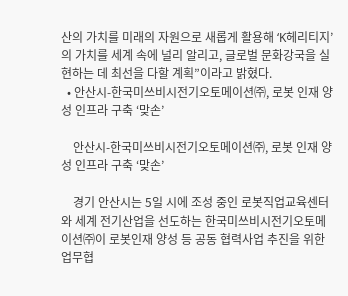산의 가치를 미래의 자원으로 새롭게 활용해 ‘K헤리티지’의 가치를 세계 속에 널리 알리고, 글로벌 문화강국을 실현하는 데 최선을 다할 계획”이라고 밝혔다.
  • 안산시-한국미쓰비시전기오토메이션㈜, 로봇 인재 양성 인프라 구축 ‘맞손’

    안산시-한국미쓰비시전기오토메이션㈜, 로봇 인재 양성 인프라 구축 ‘맞손’

    경기 안산시는 5일 시에 조성 중인 로봇직업교육센터와 세계 전기산업을 선도하는 한국미쓰비시전기오토메이션㈜이 로봇인재 양성 등 공동 협력사업 추진을 위한 업무협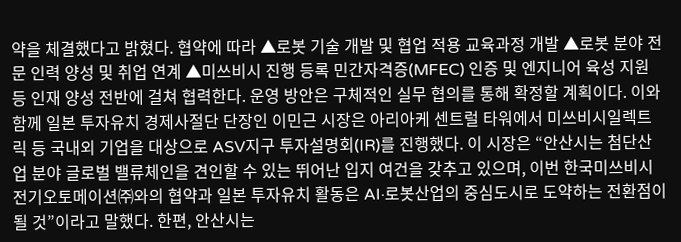약을 체결했다고 밝혔다. 협약에 따라 ▲로봇 기술 개발 및 협업 적용 교육과정 개발 ▲로봇 분야 전문 인력 양성 및 취업 연계 ▲미쓰비시 진행 등록 민간자격증(MFEC) 인증 및 엔지니어 육성 지원 등 인재 양성 전반에 걸쳐 협력한다. 운영 방안은 구체적인 실무 협의를 통해 확정할 계획이다. 이와 함께 일본 투자유치 경제사절단 단장인 이민근 시장은 아리아케 센트럴 타워에서 미쓰비시일렉트릭 등 국내외 기업을 대상으로 ASV지구 투자설명회(IR)를 진행했다. 이 시장은 “안산시는 첨단산업 분야 글로벌 밸류체인을 견인할 수 있는 뛰어난 입지 여건을 갖추고 있으며, 이번 한국미쓰비시전기오토메이션㈜와의 협약과 일본 투자유치 활동은 AI·로봇산업의 중심도시로 도약하는 전환점이 될 것”이라고 말했다. 한편, 안산시는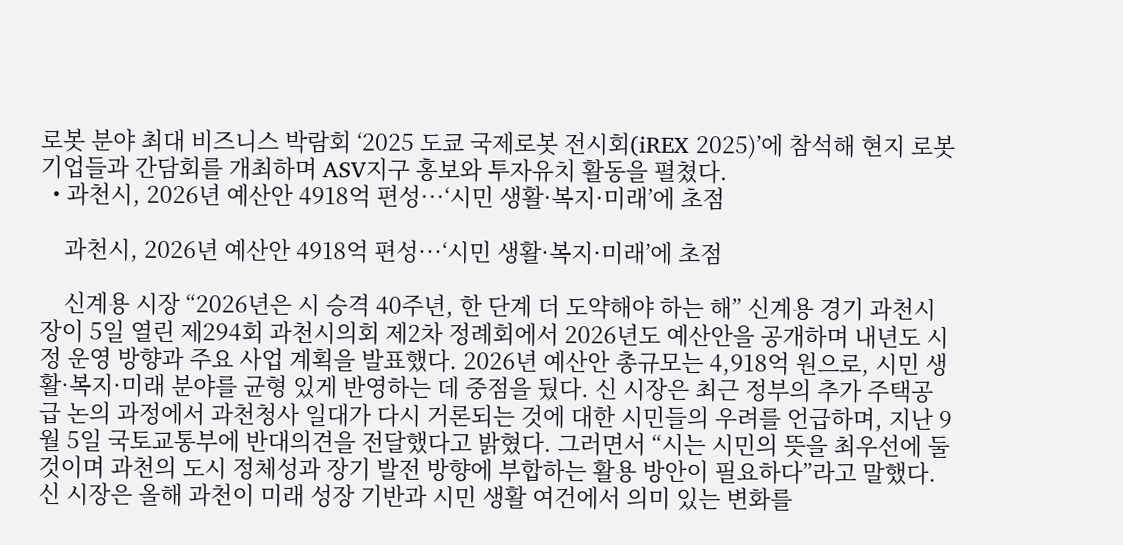로봇 분야 최대 비즈니스 박람회 ‘2025 도쿄 국제로봇 전시회(iREX 2025)’에 참석해 현지 로봇 기업들과 간담회를 개최하며 ASV지구 홍보와 투자유치 활동을 펼쳤다.
  • 과천시, 2026년 예산안 4918억 편성···‘시민 생활·복지·미래’에 초점

    과천시, 2026년 예산안 4918억 편성···‘시민 생활·복지·미래’에 초점

    신계용 시장 “2026년은 시 승격 40주년, 한 단계 더 도약해야 하는 해” 신계용 경기 과천시장이 5일 열린 제294회 과천시의회 제2차 정례회에서 2026년도 예산안을 공개하며 내년도 시정 운영 방향과 주요 사업 계획을 발표했다. 2026년 예산안 총규모는 4,918억 원으로, 시민 생활·복지·미래 분야를 균형 있게 반영하는 데 중점을 뒀다. 신 시장은 최근 정부의 추가 주택공급 논의 과정에서 과천청사 일대가 다시 거론되는 것에 대한 시민들의 우려를 언급하며, 지난 9월 5일 국토교통부에 반대의견을 전달했다고 밝혔다. 그러면서 “시는 시민의 뜻을 최우선에 둘 것이며 과천의 도시 정체성과 장기 발전 방향에 부합하는 활용 방안이 필요하다”라고 말했다. 신 시장은 올해 과천이 미래 성장 기반과 시민 생활 여건에서 의미 있는 변화를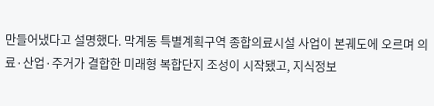만들어냈다고 설명했다. 막계동 특별계획구역 종합의료시설 사업이 본궤도에 오르며 의료·산업·주거가 결합한 미래형 복합단지 조성이 시작됐고, 지식정보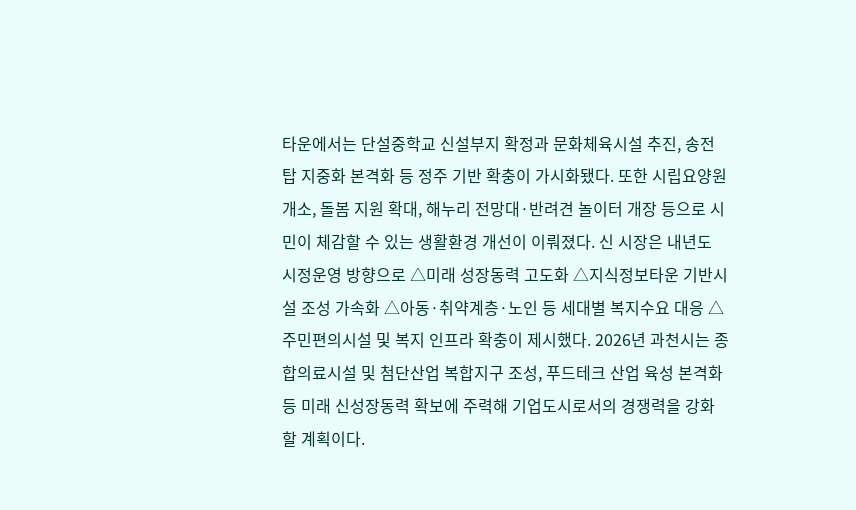타운에서는 단설중학교 신설부지 확정과 문화체육시설 추진, 송전탑 지중화 본격화 등 정주 기반 확충이 가시화됐다. 또한 시립요양원 개소, 돌봄 지원 확대, 해누리 전망대·반려견 놀이터 개장 등으로 시민이 체감할 수 있는 생활환경 개선이 이뤄졌다. 신 시장은 내년도 시정운영 방향으로 △미래 성장동력 고도화 △지식정보타운 기반시설 조성 가속화 △아동·취약계층·노인 등 세대별 복지수요 대응 △주민편의시설 및 복지 인프라 확충이 제시했다. 2026년 과천시는 종합의료시설 및 첨단산업 복합지구 조성, 푸드테크 산업 육성 본격화 등 미래 신성장동력 확보에 주력해 기업도시로서의 경쟁력을 강화할 계획이다.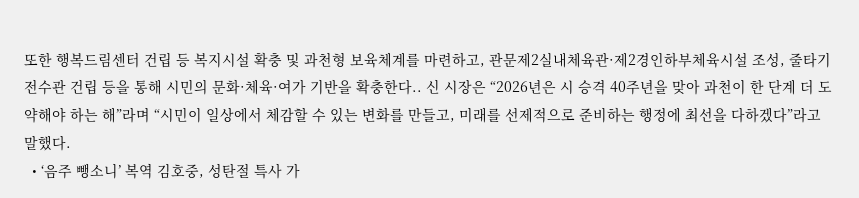또한 행복드림센터 건립 등 복지시설 확충 및 과천형 보육체계를 마련하고, 관문제2실내체육관·제2경인하부체육시설 조성, 줄타기전수관 건립 등을 통해 시민의 문화·체육·여가 기반을 확충한다.. 신 시장은 “2026년은 시 승격 40주년을 맞아 과천이 한 단계 더 도약해야 하는 해”라며 “시민이 일상에서 체감할 수 있는 변화를 만들고, 미래를 선제적으로 준비하는 행정에 최선을 다하겠다”라고 말했다.
  • ‘음주 뺑소니’ 복역 김호중, 성탄절 특사 가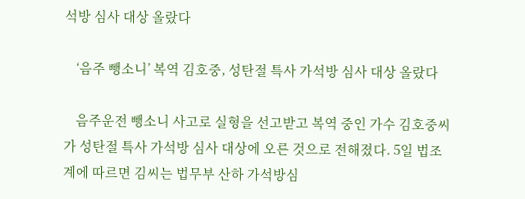석방 심사 대상 올랐다

    ‘음주 뺑소니’ 복역 김호중, 성탄절 특사 가석방 심사 대상 올랐다

    음주운전 뺑소니 사고로 실형을 선고받고 복역 중인 가수 김호중씨가 성탄절 특사 가석방 심사 대상에 오른 것으로 전해졌다. 5일 법조계에 따르면 김씨는 법무부 산하 가석방심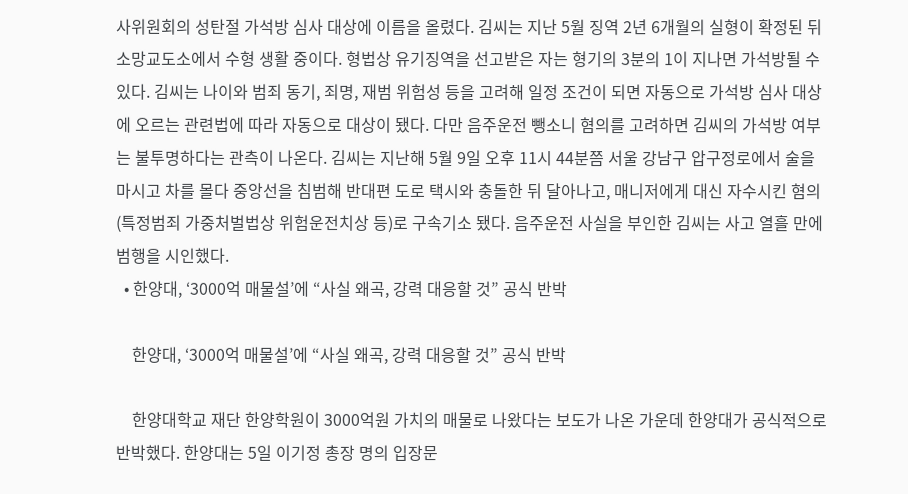사위원회의 성탄절 가석방 심사 대상에 이름을 올렸다. 김씨는 지난 5월 징역 2년 6개월의 실형이 확정된 뒤 소망교도소에서 수형 생활 중이다. 형법상 유기징역을 선고받은 자는 형기의 3분의 1이 지나면 가석방될 수 있다. 김씨는 나이와 범죄 동기, 죄명, 재범 위험성 등을 고려해 일정 조건이 되면 자동으로 가석방 심사 대상에 오르는 관련법에 따라 자동으로 대상이 됐다. 다만 음주운전 뺑소니 혐의를 고려하면 김씨의 가석방 여부는 불투명하다는 관측이 나온다. 김씨는 지난해 5월 9일 오후 11시 44분쯤 서울 강남구 압구정로에서 술을 마시고 차를 몰다 중앙선을 침범해 반대편 도로 택시와 충돌한 뒤 달아나고, 매니저에게 대신 자수시킨 혐의(특정범죄 가중처벌법상 위험운전치상 등)로 구속기소 됐다. 음주운전 사실을 부인한 김씨는 사고 열흘 만에 범행을 시인했다.
  • 한양대, ‘3000억 매물설’에 “사실 왜곡, 강력 대응할 것” 공식 반박

    한양대, ‘3000억 매물설’에 “사실 왜곡, 강력 대응할 것” 공식 반박

    한양대학교 재단 한양학원이 3000억원 가치의 매물로 나왔다는 보도가 나온 가운데 한양대가 공식적으로 반박했다. 한양대는 5일 이기정 총장 명의 입장문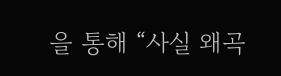을 통해 “사실 왜곡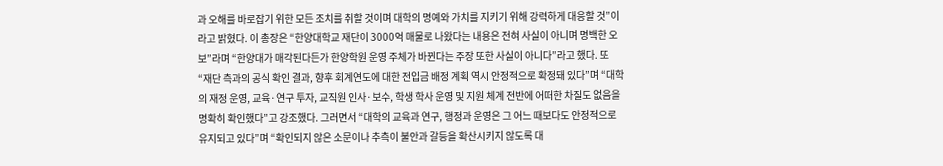과 오해를 바로잡기 위한 모든 조치를 취할 것이며 대학의 명예와 가치를 지키기 위해 강력하게 대응할 것”이라고 밝혔다. 이 총장은 “한양대학교 재단이 3000억 매물로 나왔다는 내용은 전혀 사실이 아니며 명백한 오보”라며 “한양대가 매각된다든가 한양학원 운영 주체가 바뀐다는 주장 또한 사실이 아니다”라고 했다. 또 “재단 측과의 공식 확인 결과, 향후 회계연도에 대한 전입금 배정 계획 역시 안정적으로 확정돼 있다”며 “대학의 재정 운영, 교육·연구 투자, 교직원 인사·보수, 학생 학사 운영 및 지원 체계 전반에 어떠한 차질도 없음을 명확히 확인했다”고 강조했다. 그러면서 “대학의 교육과 연구, 행정과 운영은 그 어느 때보다도 안정적으로 유지되고 있다”며 “확인되지 않은 소문이나 추측이 불안과 갈등을 확산시키지 않도록 대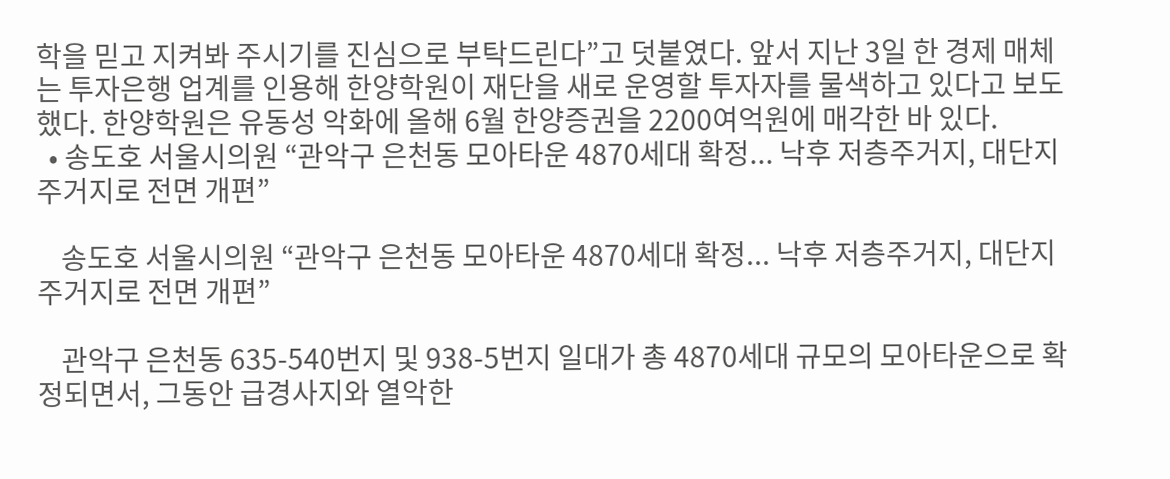학을 믿고 지켜봐 주시기를 진심으로 부탁드린다”고 덧붙였다. 앞서 지난 3일 한 경제 매체는 투자은행 업계를 인용해 한양학원이 재단을 새로 운영할 투자자를 물색하고 있다고 보도했다. 한양학원은 유동성 악화에 올해 6월 한양증권을 2200여억원에 매각한 바 있다.
  • 송도호 서울시의원 “관악구 은천동 모아타운 4870세대 확정... 낙후 저층주거지, 대단지 주거지로 전면 개편”

    송도호 서울시의원 “관악구 은천동 모아타운 4870세대 확정... 낙후 저층주거지, 대단지 주거지로 전면 개편”

    관악구 은천동 635-540번지 및 938-5번지 일대가 총 4870세대 규모의 모아타운으로 확정되면서, 그동안 급경사지와 열악한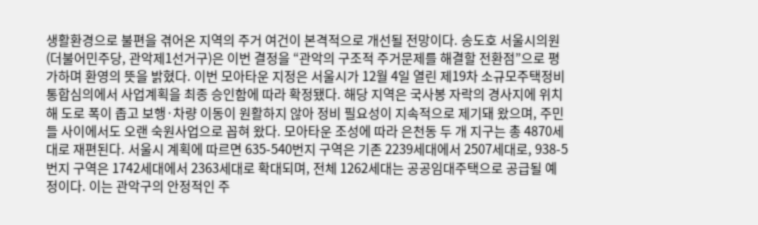생활환경으로 불편을 겪어온 지역의 주거 여건이 본격적으로 개선될 전망이다. 송도호 서울시의원(더불어민주당, 관악제1선거구)은 이번 결정을 “관악의 구조적 주거문제를 해결할 전환점”으로 평가하며 환영의 뜻을 밝혔다. 이번 모아타운 지정은 서울시가 12월 4일 열린 제19차 소규모주택정비 통합심의에서 사업계획을 최종 승인함에 따라 확정됐다. 해당 지역은 국사봉 자락의 경사지에 위치해 도로 폭이 좁고 보행·차량 이동이 원활하지 않아 정비 필요성이 지속적으로 제기돼 왔으며, 주민들 사이에서도 오랜 숙원사업으로 꼽혀 왔다. 모아타운 조성에 따라 은천동 두 개 지구는 총 4870세대로 재편된다. 서울시 계획에 따르면 635-540번지 구역은 기존 2239세대에서 2507세대로, 938-5번지 구역은 1742세대에서 2363세대로 확대되며, 전체 1262세대는 공공임대주택으로 공급될 예정이다. 이는 관악구의 안정적인 주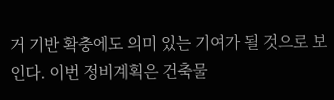거 기반 확충에도 의미 있는 기여가 될 것으로 보인다. 이번 정비계획은 건축물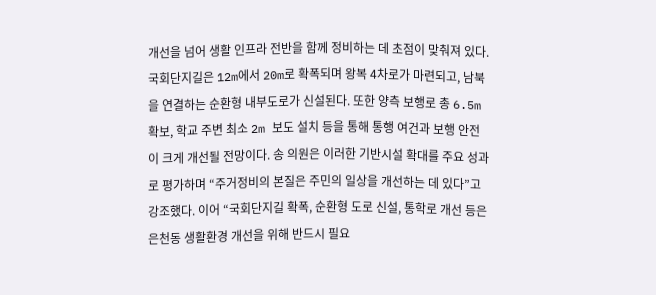개선을 넘어 생활 인프라 전반을 함께 정비하는 데 초점이 맞춰져 있다. 국회단지길은 12m에서 20m로 확폭되며 왕복 4차로가 마련되고, 남북을 연결하는 순환형 내부도로가 신설된다. 또한 양측 보행로 총 6.5m 확보, 학교 주변 최소 2m 보도 설치 등을 통해 통행 여건과 보행 안전이 크게 개선될 전망이다. 송 의원은 이러한 기반시설 확대를 주요 성과로 평가하며 “주거정비의 본질은 주민의 일상을 개선하는 데 있다”고 강조했다. 이어 “국회단지길 확폭, 순환형 도로 신설, 통학로 개선 등은 은천동 생활환경 개선을 위해 반드시 필요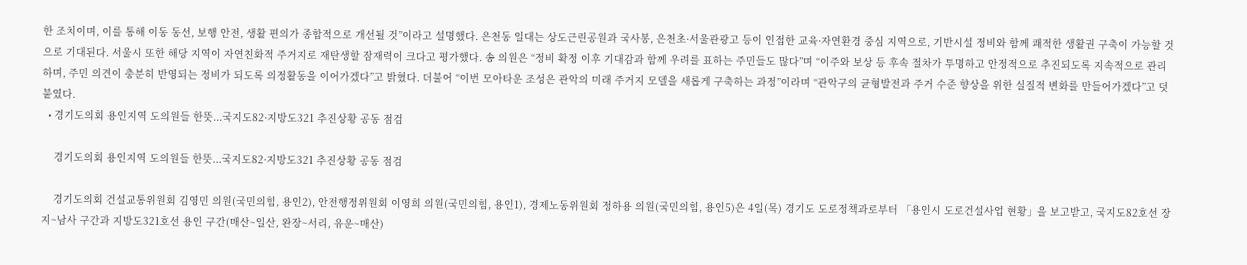한 조치이며, 이를 통해 이동 동선, 보행 안전, 생활 편의가 종합적으로 개선될 것”이라고 설명했다. 은천동 일대는 상도근린공원과 국사봉, 은천초·서울관광고 등이 인접한 교육·자연환경 중심 지역으로, 기반시설 정비와 함께 쾌적한 생활권 구축이 가능할 것으로 기대된다. 서울시 또한 해당 지역이 자연친화적 주거지로 재탄생할 잠재력이 크다고 평가했다. 송 의원은 “정비 확정 이후 기대감과 함께 우려를 표하는 주민들도 많다”며 “이주와 보상 등 후속 절차가 투명하고 안정적으로 추진되도록 지속적으로 관리하며, 주민 의견이 충분히 반영되는 정비가 되도록 의정활동을 이어가겠다”고 밝혔다. 더불어 “이번 모아타운 조성은 관악의 미래 주거지 모델을 새롭게 구축하는 과정”이라며 “관악구의 균형발전과 주거 수준 향상을 위한 실질적 변화를 만들어가겠다”고 덧붙였다.
  • 경기도의회 용인지역 도의원들 한뜻...국지도82·지방도321 추진상황 공동 점검

    경기도의회 용인지역 도의원들 한뜻...국지도82·지방도321 추진상황 공동 점검

    경기도의회 건설교통위원회 김영민 의원(국민의힘, 용인2), 안전행정위원회 이영희 의원(국민의힘, 용인1), 경제노동위원회 정하용 의원(국민의힘, 용인5)은 4일(목) 경기도 도로정책과로부터 「용인시 도로건설사업 현황」을 보고받고, 국지도82호선 장지~남사 구간과 지방도321호선 용인 구간(매산~일산, 완장~서리, 유운~매산)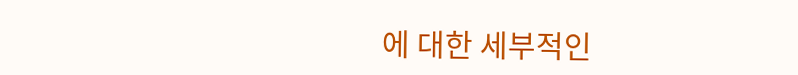에 대한 세부적인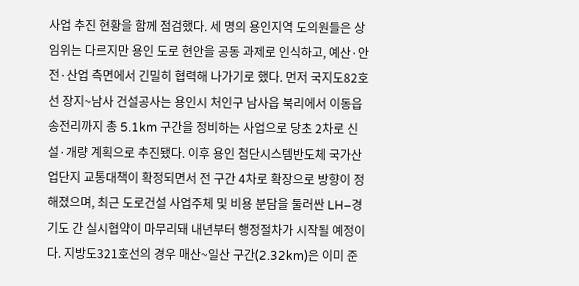사업 추진 현황을 함께 점검했다. 세 명의 용인지역 도의원들은 상임위는 다르지만 용인 도로 현안을 공동 과제로 인식하고, 예산·안전·산업 측면에서 긴밀히 협력해 나가기로 했다. 먼저 국지도82호선 장지~남사 건설공사는 용인시 처인구 남사읍 북리에서 이동읍 송전리까지 총 5.1km 구간을 정비하는 사업으로 당초 2차로 신설·개량 계획으로 추진됐다. 이후 용인 첨단시스템반도체 국가산업단지 교통대책이 확정되면서 전 구간 4차로 확장으로 방향이 정해졌으며, 최근 도로건설 사업주체 및 비용 분담을 둘러싼 LH–경기도 간 실시협약이 마무리돼 내년부터 행정절차가 시작될 예정이다. 지방도321호선의 경우 매산~일산 구간(2.32km)은 이미 준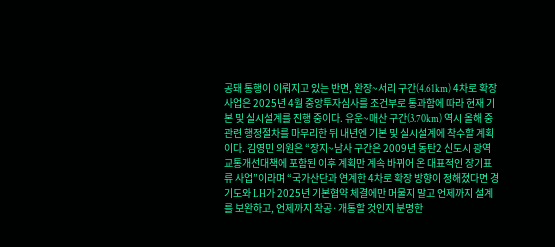공돼 통행이 이뤄지고 있는 반면, 완장~서리 구간(4.61km) 4차로 확장 사업은 2025년 4월 중앙투자심사를 조건부로 통과함에 따라 현재 기본 및 실시설계를 진행 중이다. 유운~매산 구간(3.70km) 역시 올해 중 관련 행정절차를 마무리한 뒤 내년엔 기본 및 실시설계에 착수할 계획이다. 김영민 의원은 “장지~남사 구간은 2009년 동탄2 신도시 광역교통개선대책에 포함된 이후 계획만 계속 바뀌어 온 대표적인 장기표류 사업”이라며 “국가산단과 연계한 4차로 확장 방향이 정해졌다면 경기도와 LH가 2025년 기본협약 체결에만 머물지 말고 언제까지 설계를 보완하고, 언제까지 착공·개통할 것인지 분명한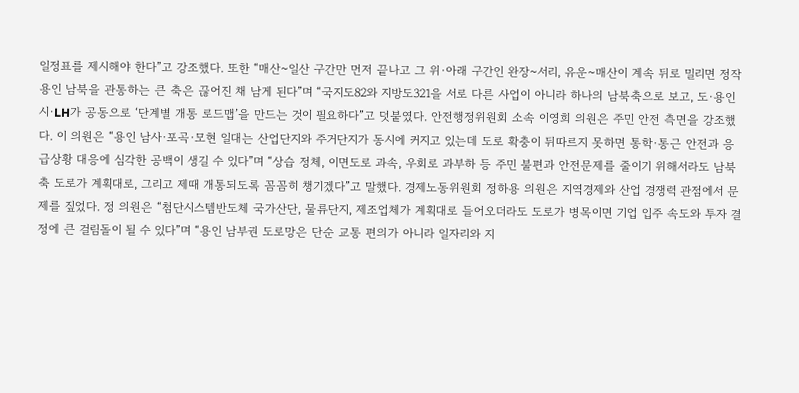일정표를 제시해야 한다”고 강조했다. 또한 “매산~일산 구간만 먼저 끝나고 그 위·아래 구간인 완장~서리, 유운~매산이 계속 뒤로 밀리면 정작 용인 남북을 관통하는 큰 축은 끊어진 채 남게 된다”며 “국지도82와 지방도321을 서로 다른 사업이 아니라 하나의 남북축으로 보고, 도·용인시·LH가 공동으로 ‘단계별 개통 로드맵’을 만드는 것이 필요하다”고 덧붙였다. 안전행정위원회 소속 이영희 의원은 주민 안전 측면을 강조했다. 이 의원은 “용인 남사·포곡·모현 일대는 산업단지와 주거단지가 동시에 커지고 있는데 도로 확충이 뒤따르지 못하면 통학·통근 안전과 응급상황 대응에 심각한 공백이 생길 수 있다”며 “상습 정체, 이면도로 과속, 우회로 과부하 등 주민 불편과 안전문제를 줄이기 위해서라도 남북축 도로가 계획대로, 그리고 제때 개통되도록 꼼꼼히 챙기겠다”고 말했다. 경제노동위원회 정하용 의원은 지역경제와 산업 경쟁력 관점에서 문제를 짚었다. 정 의원은 “첨단시스템반도체 국가산단, 물류단지, 제조업체가 계획대로 들어오더라도 도로가 병목이면 기업 입주 속도와 투자 결정에 큰 걸림돌이 될 수 있다”며 “용인 남부권 도로망은 단순 교통 편의가 아니라 일자리와 지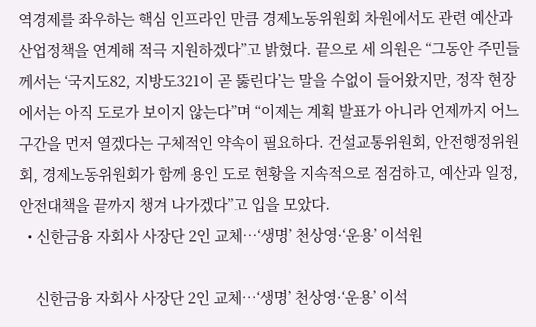역경제를 좌우하는 핵심 인프라인 만큼 경제노동위원회 차원에서도 관련 예산과 산업정책을 연계해 적극 지원하겠다”고 밝혔다. 끝으로 세 의원은 “그동안 주민들께서는 ‘국지도82, 지방도321이 곧 뚫린다’는 말을 수없이 들어왔지만, 정작 현장에서는 아직 도로가 보이지 않는다”며 “이제는 계획 발표가 아니라 언제까지 어느 구간을 먼저 열겠다는 구체적인 약속이 필요하다. 건설교통위원회, 안전행정위원회, 경제노동위원회가 함께 용인 도로 현황을 지속적으로 점검하고, 예산과 일정, 안전대책을 끝까지 챙겨 나가겠다”고 입을 모았다.
  • 신한금융 자회사 사장단 2인 교체…‘생명’ 천상영·‘운용’ 이석원

    신한금융 자회사 사장단 2인 교체…‘생명’ 천상영·‘운용’ 이석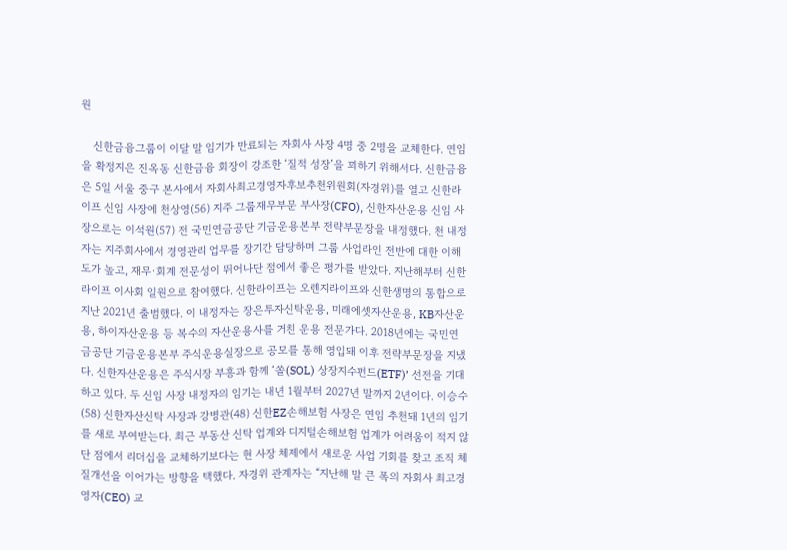원

    신한금융그룹이 이달 말 임기가 만료되는 자회사 사장 4명 중 2명을 교체한다. 연임을 확정지은 진옥동 신한금융 회장이 강조한 ‘질적 성장’을 꾀하기 위해서다. 신한금융은 5일 서울 중구 본사에서 자회사최고경영자후보추천위원회(자경위)를 열고 신한라이프 신임 사장에 천상영(56) 지주 그룹재무부문 부사장(CFO), 신한자산운용 신임 사장으로는 이석원(57) 전 국민연금공단 기금운용본부 전략부문장을 내정했다. 천 내정자는 지주회사에서 경영관리 업무를 장기간 담당하며 그룹 사업라인 전반에 대한 이해도가 높고, 재무·회계 전문성이 뛰어나단 점에서 좋은 평가를 받았다. 지난해부터 신한라이프 이사회 일원으로 참여했다. 신한라이프는 오렌지라이프와 신한생명의 통합으로 지난 2021년 출범했다. 이 내정자는 장은투자신탁운용, 미래에셋자산운용, KB자산운용, 하이자산운용 등 복수의 자산운용사를 거친 운용 전문가다. 2018년에는 국민연금공단 기금운용본부 주식운용실장으로 공모를 통해 영입돼 이후 전략부문장을 지냈다. 신한자산운용은 주식시장 부흥과 함께 ‘쏠(SOL) 상장지수펀드(ETF)’ 선전을 기대하고 있다. 두 신임 사장 내정자의 임기는 내년 1월부터 2027년 말까지 2년이다. 이승수(58) 신한자산신탁 사장과 강병관(48) 신한EZ손해보험 사장은 연임 추천돼 1년의 임기를 새로 부여받는다. 최근 부동산 신탁 업계와 디지털손해보험 업계가 어려움이 적지 않단 점에서 리더십을 교체하기보다는 현 사장 체제에서 새로운 사업 기회를 찾고 조직 체질개선을 이어가는 방향을 택했다. 자경위 관계자는 “지난해 말 큰 폭의 자회사 최고경영자(CEO) 교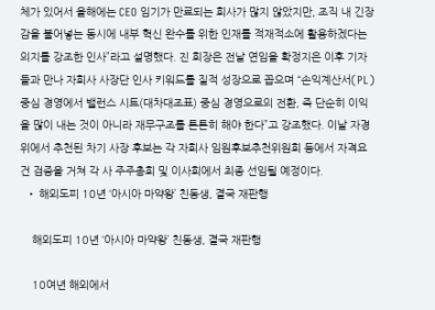체가 있어서 올해에는 CEO 임기가 만료되는 회사가 많지 않았지만, 조직 내 긴장감을 불어넣는 동시에 내부 혁신 완수를 위한 인재를 적재적소에 활용하겠다는 의지를 강조한 인사”라고 설명했다. 진 회장은 전날 연임을 확정지은 이후 기자들과 만나 자회사 사장단 인사 키워드를 질적 성장으로 꼽으며 “손익계산서(PL) 중심 경영에서 밸런스 시트(대차대조표) 중심 경영으로의 전환, 즉 단순히 이익을 많이 내는 것이 아니라 재무구조를 튼튼히 해야 한다”고 강조했다. 이날 자경위에서 추천된 차기 사장 후보는 각 자회사 임원후보추천위원회 등에서 자격요건 검증을 거쳐 각 사 주주총회 및 이사회에서 최종 선임될 예정이다.
  • 해외도피 10년 ‘아시아 마약왕’ 친동생, 결국 재판행

    해외도피 10년 ‘아시아 마약왕’ 친동생, 결국 재판행

    10여년 해외에서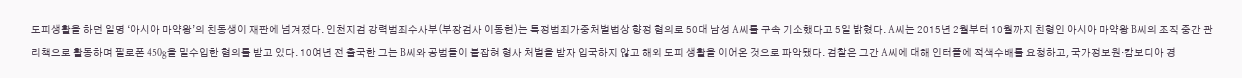도피생활을 하던 일명 ‘아시아 마약왕’의 친동생이 재판에 넘겨졌다. 인천지검 강력범죄수사부(부장검사 이동현)는 특정범죄가중처벌법상 향정 혐의로 50대 남성 A씨를 구속 기소했다고 5일 밝혔다. A씨는 2015년 2월부터 10월까지 친형인 아시아 마약왕 B씨의 조직 중간 관리책으로 활동하며 필로폰 450g을 밀수입한 혐의를 받고 있다. 10여년 전 출국한 그는 B씨와 공범들이 붙잡혀 형사 처벌을 받자 입국하지 않고 해외 도피 생활을 이어온 것으로 파악됐다. 검찰은 그간 A씨에 대해 인터폴에 적색수배를 요청하고, 국가정보원·캄보디아 경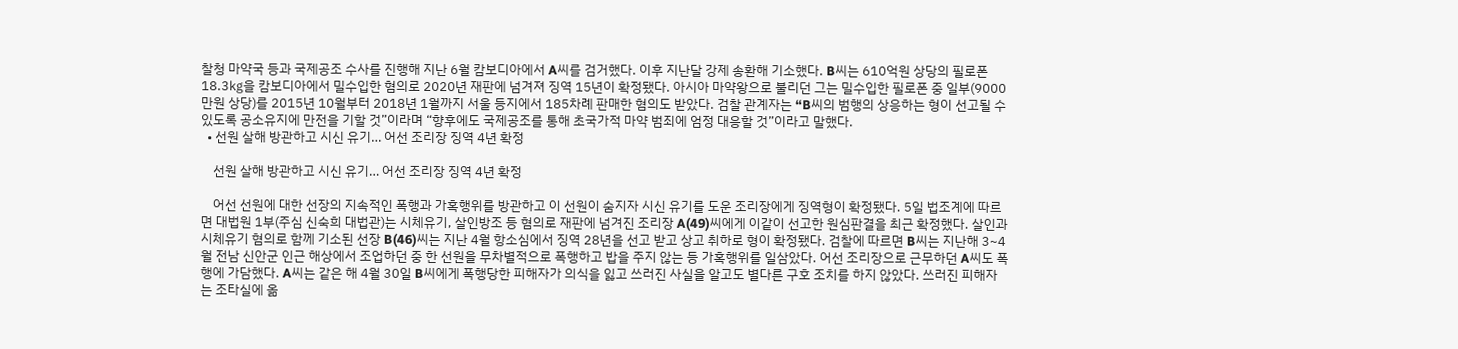찰청 마약국 등과 국제공조 수사를 진행해 지난 6월 캄보디아에서 A씨를 검거했다. 이후 지난달 강제 송환해 기소했다. B씨는 610억원 상당의 필로폰 18.3㎏을 캄보디아에서 밀수입한 혐의로 2020년 재판에 넘겨져 징역 15년이 확정됐다. 아시아 마약왕으로 불리던 그는 밀수입한 필로폰 중 일부(9000만원 상당)를 2015년 10월부터 2018년 1월까지 서울 등지에서 185차례 판매한 혐의도 받았다. 검찰 관계자는 “B씨의 범행의 상응하는 형이 선고될 수 있도록 공소유지에 만전을 기할 것”이라며 “향후에도 국제공조를 통해 초국가적 마약 범죄에 엄정 대응할 것”이라고 말했다.
  • 선원 살해 방관하고 시신 유기… 어선 조리장 징역 4년 확정

    선원 살해 방관하고 시신 유기… 어선 조리장 징역 4년 확정

    어선 선원에 대한 선장의 지속적인 폭행과 가혹행위를 방관하고 이 선원이 숨지자 시신 유기를 도운 조리장에게 징역형이 확정됐다. 5일 법조계에 따르면 대법원 1부(주심 신숙희 대법관)는 시체유기, 살인방조 등 혐의로 재판에 넘겨진 조리장 A(49)씨에게 이같이 선고한 원심판결을 최근 확정했다. 살인과 시체유기 혐의로 함께 기소된 선장 B(46)씨는 지난 4월 항소심에서 징역 28년을 선고 받고 상고 취하로 형이 확정됐다. 검찰에 따르면 B씨는 지난해 3~4월 전남 신안군 인근 해상에서 조업하던 중 한 선원을 무차별적으로 폭행하고 밥을 주지 않는 등 가혹행위를 일삼았다. 어선 조리장으로 근무하던 A씨도 폭행에 가담했다. A씨는 같은 해 4월 30일 B씨에게 폭행당한 피해자가 의식을 잃고 쓰러진 사실을 알고도 별다른 구호 조치를 하지 않았다. 쓰러진 피해자는 조타실에 옮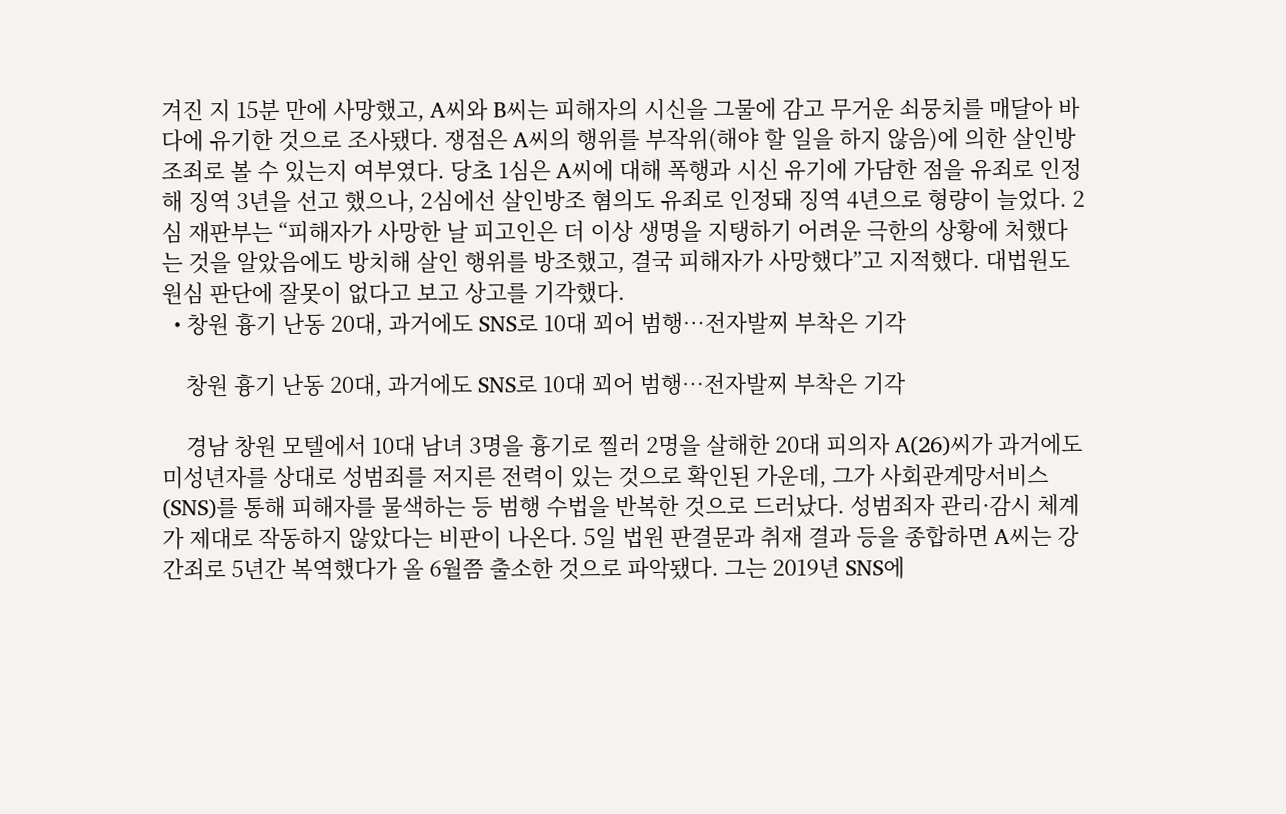겨진 지 15분 만에 사망했고, A씨와 B씨는 피해자의 시신을 그물에 감고 무거운 쇠뭉치를 매달아 바다에 유기한 것으로 조사됐다. 쟁점은 A씨의 행위를 부작위(해야 할 일을 하지 않음)에 의한 살인방조죄로 볼 수 있는지 여부였다. 당초 1심은 A씨에 대해 폭행과 시신 유기에 가담한 점을 유죄로 인정해 징역 3년을 선고 했으나, 2심에선 살인방조 혐의도 유죄로 인정돼 징역 4년으로 형량이 늘었다. 2심 재판부는 “피해자가 사망한 날 피고인은 더 이상 생명을 지탱하기 어려운 극한의 상황에 처했다는 것을 알았음에도 방치해 살인 행위를 방조했고, 결국 피해자가 사망했다”고 지적했다. 대법원도 원심 판단에 잘못이 없다고 보고 상고를 기각했다.
  • 창원 흉기 난동 20대, 과거에도 SNS로 10대 꾀어 범행…전자발찌 부착은 기각

    창원 흉기 난동 20대, 과거에도 SNS로 10대 꾀어 범행…전자발찌 부착은 기각

    경남 창원 모텔에서 10대 남녀 3명을 흉기로 찔러 2명을 살해한 20대 피의자 A(26)씨가 과거에도 미성년자를 상대로 성범죄를 저지른 전력이 있는 것으로 확인된 가운데, 그가 사회관계망서비스(SNS)를 통해 피해자를 물색하는 등 범행 수법을 반복한 것으로 드러났다. 성범죄자 관리·감시 체계가 제대로 작동하지 않았다는 비판이 나온다. 5일 법원 판결문과 취재 결과 등을 종합하면 A씨는 강간죄로 5년간 복역했다가 올 6월쯤 출소한 것으로 파악됐다. 그는 2019년 SNS에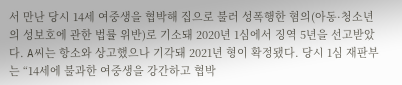서 만난 당시 14세 여중생을 협박해 집으로 불러 성폭행한 혐의(아동·청소년의 성보호에 관한 법률 위반)로 기소돼 2020년 1심에서 징역 5년을 선고받았다. A씨는 항소와 상고했으나 기각돼 2021년 형이 확정됐다. 당시 1심 재판부는 “14세에 불과한 여중생을 강간하고 협박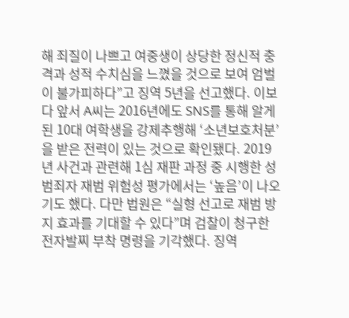해 죄질이 나쁘고 여중생이 상당한 정신적 충격과 성적 수치심을 느꼈을 것으로 보여 엄벌이 불가피하다”고 징역 5년을 선고했다. 이보다 앞서 A씨는 2016년에도 SNS를 통해 알게 된 10대 여학생을 강제추행해 ‘소년보호처분’을 받은 전력이 있는 것으로 확인됐다. 2019년 사건과 관련해 1심 재판 과정 중 시행한 성범죄자 재범 위험성 평가에서는 ‘높음’이 나오기도 했다. 다만 법원은 “실형 선고로 재범 방지 효과를 기대할 수 있다”며 검찰이 청구한 전자발찌 부착 명령을 기각했다. 징역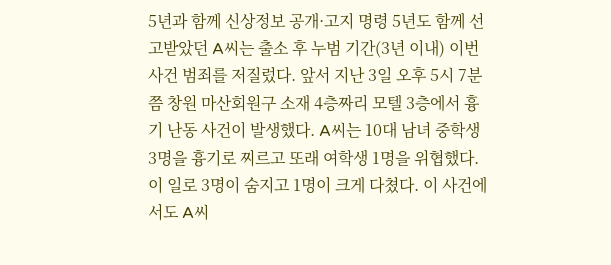5년과 함께 신상정보 공개·고지 명령 5년도 함께 선고받았던 A씨는 출소 후 누범 기간(3년 이내) 이번 사건 범죄를 저질렀다. 앞서 지난 3일 오후 5시 7분쯤 창원 마산회원구 소재 4층짜리 모텔 3층에서 흉기 난동 사건이 발생했다. A씨는 10대 남녀 중학생 3명을 흉기로 찌르고 또래 여학생 1명을 위협했다. 이 일로 3명이 숨지고 1명이 크게 다쳤다. 이 사건에서도 A씨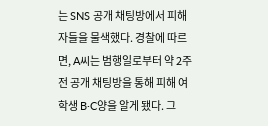는 SNS 공개 채팅방에서 피해자들을 물색했다. 경찰에 따르면, A씨는 범행일로부터 약 2주 전 공개 채팅방을 통해 피해 여학생 B·C양을 알게 됐다. 그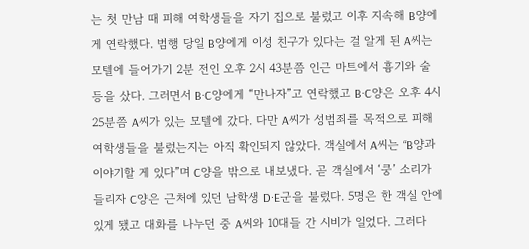는 첫 만남 때 피해 여학생들을 자기 집으로 불렀고 이후 지속해 B양에게 연락했다. 범행 당일 B양에게 이성 친구가 있다는 걸 알게 된 A씨는 모텔에 들어가기 2분 전인 오후 2시 43분쯤 인근 마트에서 흉기와 술 등을 샀다. 그러면서 B·C양에게 “만나자”고 연락했고 B·C양은 오후 4시 25분쯤 A씨가 있는 모텔에 갔다. 다만 A씨가 성범죄를 목적으로 피해 여학생들을 불렀는지는 아직 확인되지 않았다. 객실에서 A씨는 “B양과 이야기할 게 있다”며 C양을 밖으로 내보냈다. 곧 객실에서 ‘쿵’ 소리가 들리자 C양은 근처에 있던 남학생 D·E군을 불렀다. 5명은 한 객실 안에 있게 됐고 대화를 나누던 중 A씨와 10대들 간 시비가 일었다. 그러다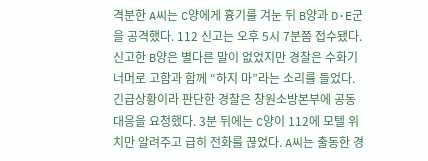격분한 A씨는 C양에게 흉기를 겨눈 뒤 B양과 D·E군을 공격했다. 112 신고는 오후 5시 7분쯤 접수됐다. 신고한 B양은 별다른 말이 없었지만 경찰은 수화기 너머로 고함과 함께 “하지 마”라는 소리를 들었다. 긴급상황이라 판단한 경찰은 창원소방본부에 공동 대응을 요청했다. 3분 뒤에는 C양이 112에 모텔 위치만 알려주고 급히 전화를 끊었다. A씨는 출동한 경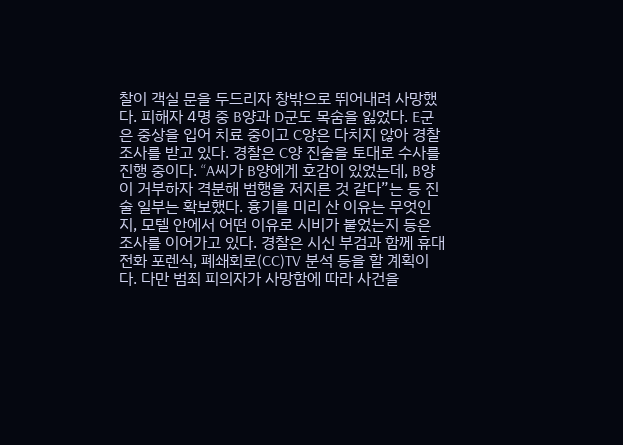찰이 객실 문을 두드리자 창밖으로 뛰어내려 사망했다. 피해자 4명 중 B양과 D군도 목숨을 잃었다. E군은 중상을 입어 치료 중이고 C양은 다치지 않아 경찰 조사를 받고 있다. 경찰은 C양 진술을 토대로 수사를 진행 중이다. “A씨가 B양에게 호감이 있었는데, B양이 거부하자 격분해 범행을 저지른 것 같다”는 등 진술 일부는 확보했다. 흉기를 미리 산 이유는 무엇인지, 모텔 안에서 어떤 이유로 시비가 붙었는지 등은 조사를 이어가고 있다. 경찰은 시신 부검과 함께 휴대전화 포렌식, 폐쇄회로(CC)TV 분석 등을 할 계획이다. 다만 범죄 피의자가 사망함에 따라 사건을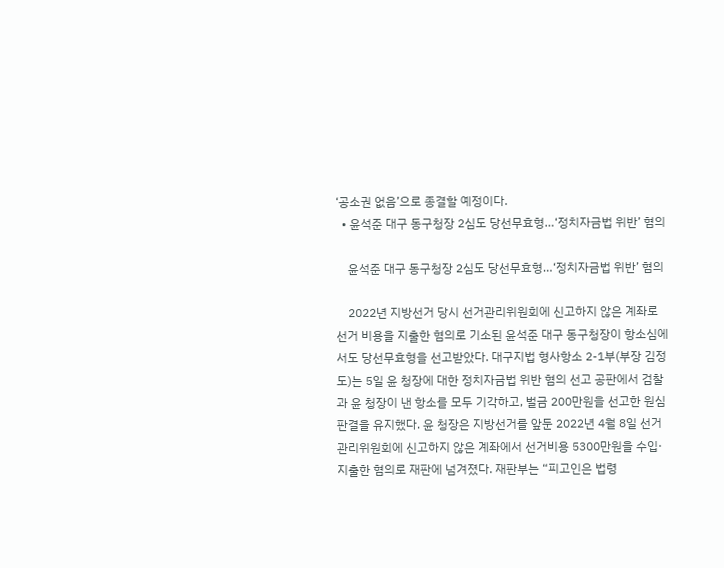‘공소권 없음’으로 종결할 예정이다.
  • 윤석준 대구 동구청장 2심도 당선무효형…‘정치자금법 위반’ 혐의

    윤석준 대구 동구청장 2심도 당선무효형…‘정치자금법 위반’ 혐의

    2022년 지방선거 당시 선거관리위원회에 신고하지 않은 계좌로 선거 비용을 지출한 혐의로 기소된 윤석준 대구 동구청장이 항소심에서도 당선무효형을 선고받았다. 대구지법 형사항소 2-1부(부장 김정도)는 5일 윤 청장에 대한 정치자금법 위반 혐의 선고 공판에서 검찰과 윤 청장이 낸 항소를 모두 기각하고, 벌금 200만원을 선고한 원심판결을 유지했다. 윤 청장은 지방선거를 앞둔 2022년 4월 8일 선거관리위원회에 신고하지 않은 계좌에서 선거비용 5300만원을 수입·지출한 혐의로 재판에 넘겨졌다. 재판부는 “피고인은 법령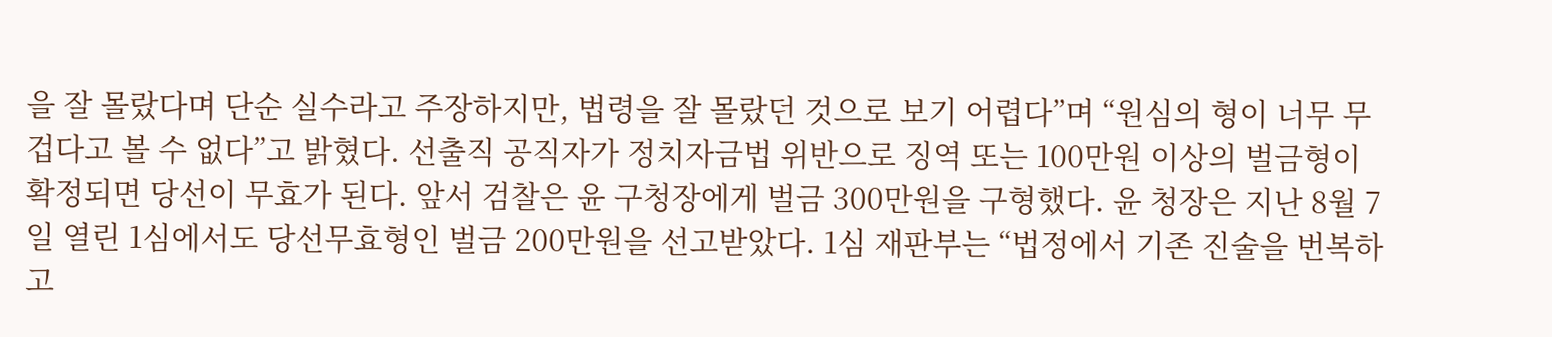을 잘 몰랐다며 단순 실수라고 주장하지만, 법령을 잘 몰랐던 것으로 보기 어렵다”며 “원심의 형이 너무 무겁다고 볼 수 없다”고 밝혔다. 선출직 공직자가 정치자금법 위반으로 징역 또는 100만원 이상의 벌금형이 확정되면 당선이 무효가 된다. 앞서 검찰은 윤 구청장에게 벌금 300만원을 구형했다. 윤 청장은 지난 8월 7일 열린 1심에서도 당선무효형인 벌금 200만원을 선고받았다. 1심 재판부는 “법정에서 기존 진술을 번복하고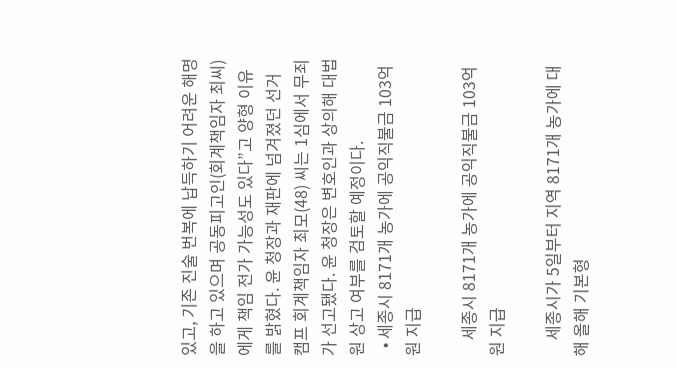있고, 기존 진술 번복에 납득하기 어려운 해명을 하고 있으며 공동피고인(회계책임자 최씨)에게 책임 전가 가능성도 있다”고 양형 이유를 밝혔다. 윤 청장과 재판에 넘겨졌던 선거 캠프 회계책임자 최모(48) 씨는 1심에서 무죄가 선고됐다. 윤 청장은 변호인과 상의해 대법원 상고 여부를 검토할 예정이다.
  • 세종시 8171개 농가에 공익직불금 103억원 지급

    세종시 8171개 농가에 공익직불금 103억원 지급

    세종시가 5일부터 지역 8171개 농가에 대해 올해 기본형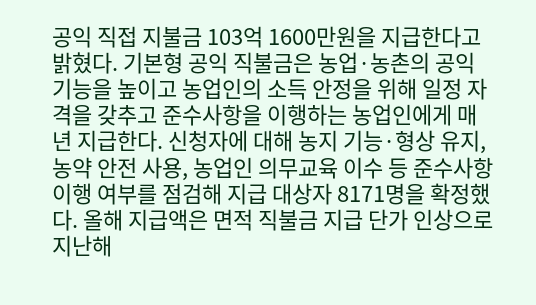공익 직접 지불금 103억 1600만원을 지급한다고 밝혔다. 기본형 공익 직불금은 농업·농촌의 공익 기능을 높이고 농업인의 소득 안정을 위해 일정 자격을 갖추고 준수사항을 이행하는 농업인에게 매년 지급한다. 신청자에 대해 농지 기능·형상 유지, 농약 안전 사용, 농업인 의무교육 이수 등 준수사항 이행 여부를 점검해 지급 대상자 8171명을 확정했다. 올해 지급액은 면적 직불금 지급 단가 인상으로 지난해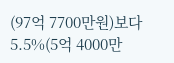(97억 7700만원)보다 5.5%(5억 4000만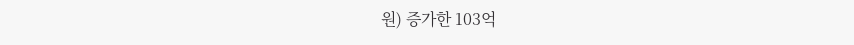원) 증가한 103억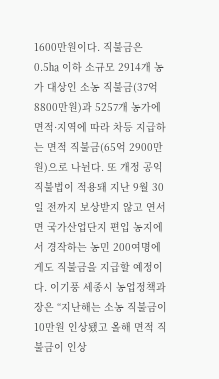1600만원이다. 직불금은 0.5㏊ 이하 소규모 2914개 농가 대상인 소농 직불금(37억 8800만원)과 5257개 농가에 면적·지역에 따라 차등 지급하는 면적 직불금(65억 2900만원)으로 나뉜다. 또 개정 공익직불법이 적용돼 지난 9월 30일 전까지 보상받지 않고 연서면 국가산업단지 편입 농지에서 경작하는 농민 200여명에게도 직불금을 지급할 예정이다. 이기풍 세종시 농업정책과장은 “지난해는 소농 직불금이 10만원 인상됐고 올해 면적 직불금이 인상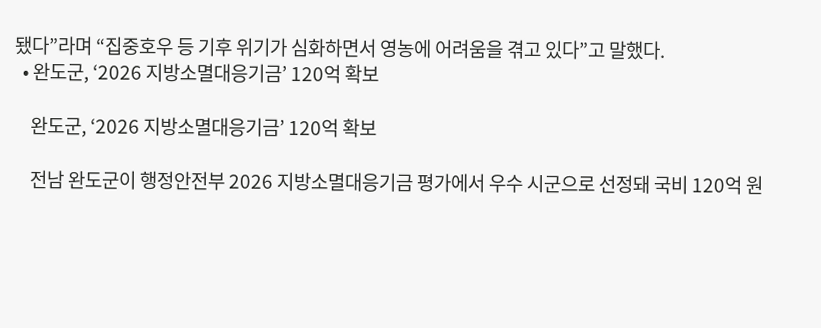됐다”라며 “집중호우 등 기후 위기가 심화하면서 영농에 어려움을 겪고 있다”고 말했다.
  • 완도군, ‘2026 지방소멸대응기금’ 120억 확보

    완도군, ‘2026 지방소멸대응기금’ 120억 확보

    전남 완도군이 행정안전부 2026 지방소멸대응기금 평가에서 우수 시군으로 선정돼 국비 120억 원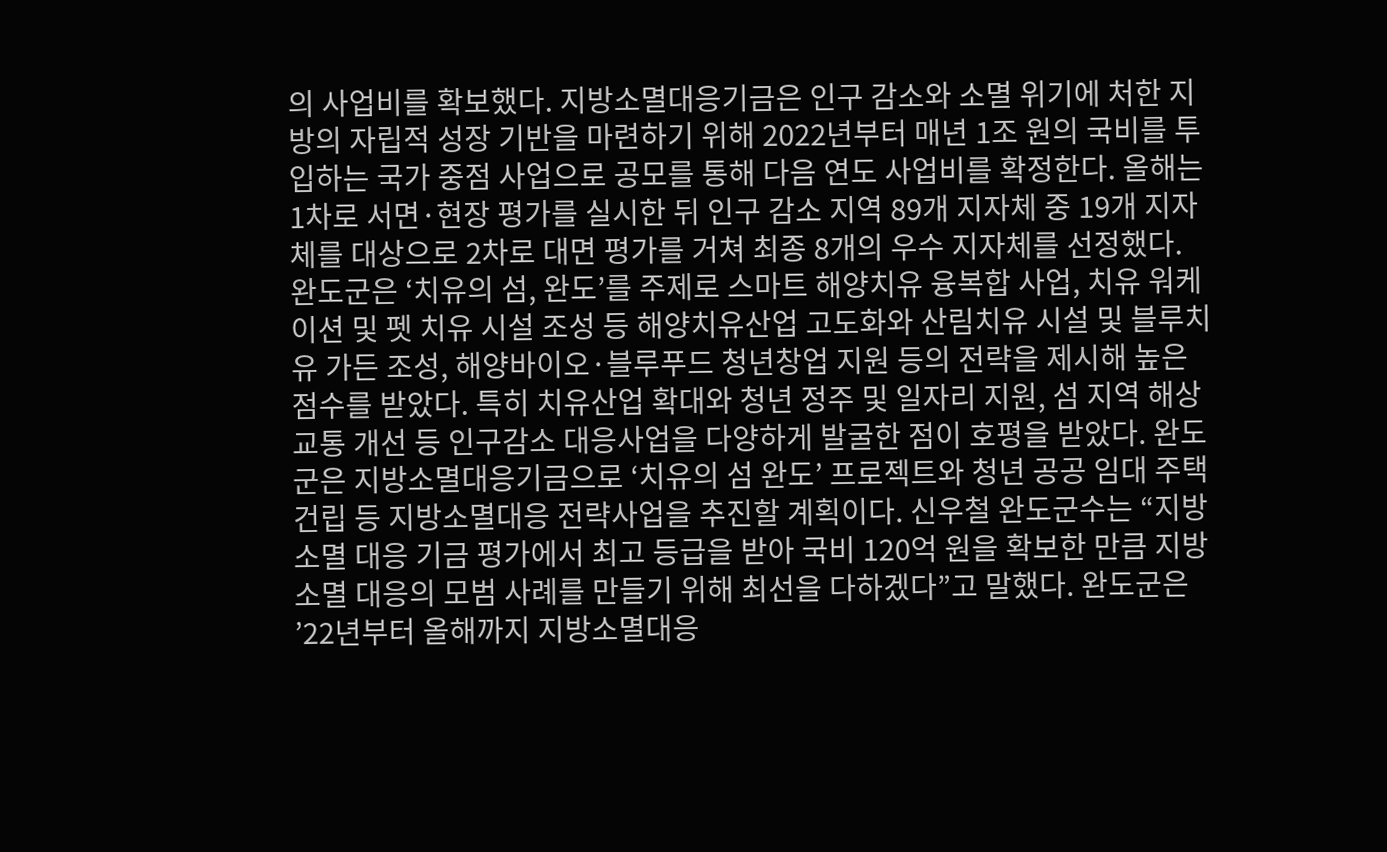의 사업비를 확보했다. 지방소멸대응기금은 인구 감소와 소멸 위기에 처한 지방의 자립적 성장 기반을 마련하기 위해 2022년부터 매년 1조 원의 국비를 투입하는 국가 중점 사업으로 공모를 통해 다음 연도 사업비를 확정한다. 올해는 1차로 서면·현장 평가를 실시한 뒤 인구 감소 지역 89개 지자체 중 19개 지자체를 대상으로 2차로 대면 평가를 거쳐 최종 8개의 우수 지자체를 선정했다. 완도군은 ‘치유의 섬, 완도’를 주제로 스마트 해양치유 융복합 사업, 치유 워케이션 및 펫 치유 시설 조성 등 해양치유산업 고도화와 산림치유 시설 및 블루치유 가든 조성, 해양바이오·블루푸드 청년창업 지원 등의 전략을 제시해 높은 점수를 받았다. 특히 치유산업 확대와 청년 정주 및 일자리 지원, 섬 지역 해상 교통 개선 등 인구감소 대응사업을 다양하게 발굴한 점이 호평을 받았다. 완도군은 지방소멸대응기금으로 ‘치유의 섬 완도’ 프로젝트와 청년 공공 임대 주택 건립 등 지방소멸대응 전략사업을 추진할 계획이다. 신우철 완도군수는 “지방소멸 대응 기금 평가에서 최고 등급을 받아 국비 120억 원을 확보한 만큼 지방소멸 대응의 모범 사례를 만들기 위해 최선을 다하겠다”고 말했다. 완도군은 ’22년부터 올해까지 지방소멸대응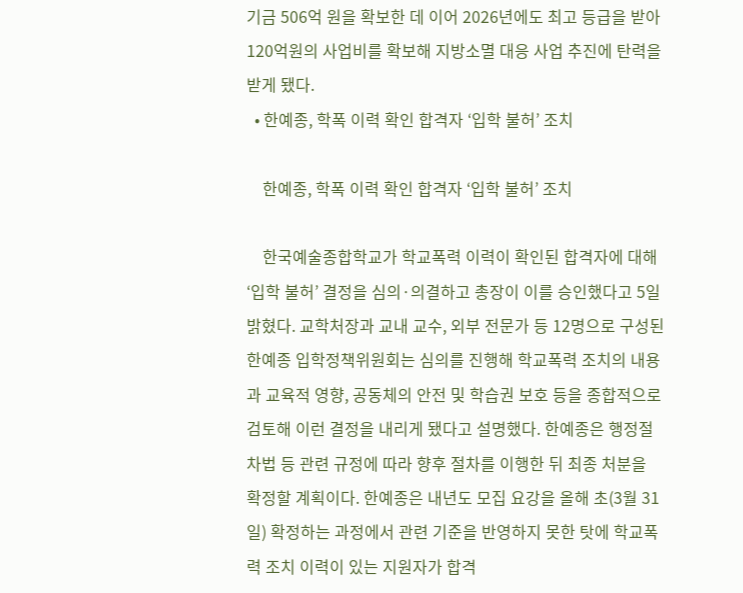기금 506억 원을 확보한 데 이어 2026년에도 최고 등급을 받아 120억원의 사업비를 확보해 지방소멸 대응 사업 추진에 탄력을 받게 됐다.
  • 한예종, 학폭 이력 확인 합격자 ‘입학 불허’ 조치

    한예종, 학폭 이력 확인 합격자 ‘입학 불허’ 조치

    한국예술종합학교가 학교폭력 이력이 확인된 합격자에 대해 ‘입학 불허’ 결정을 심의·의결하고 총장이 이를 승인했다고 5일 밝혔다. 교학처장과 교내 교수, 외부 전문가 등 12명으로 구성된 한예종 입학정책위원회는 심의를 진행해 학교폭력 조치의 내용과 교육적 영향, 공동체의 안전 및 학습권 보호 등을 종합적으로 검토해 이런 결정을 내리게 됐다고 설명했다. 한예종은 행정절차법 등 관련 규정에 따라 향후 절차를 이행한 뒤 최종 처분을 확정할 계획이다. 한예종은 내년도 모집 요강을 올해 초(3월 31일) 확정하는 과정에서 관련 기준을 반영하지 못한 탓에 학교폭력 조치 이력이 있는 지원자가 합격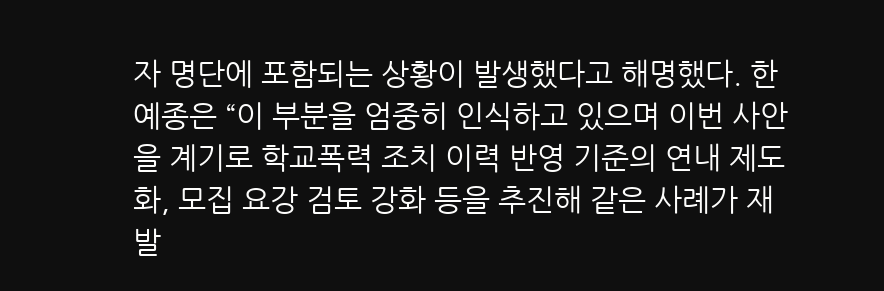자 명단에 포함되는 상황이 발생했다고 해명했다. 한예종은 “이 부분을 엄중히 인식하고 있으며 이번 사안을 계기로 학교폭력 조치 이력 반영 기준의 연내 제도화, 모집 요강 검토 강화 등을 추진해 같은 사례가 재발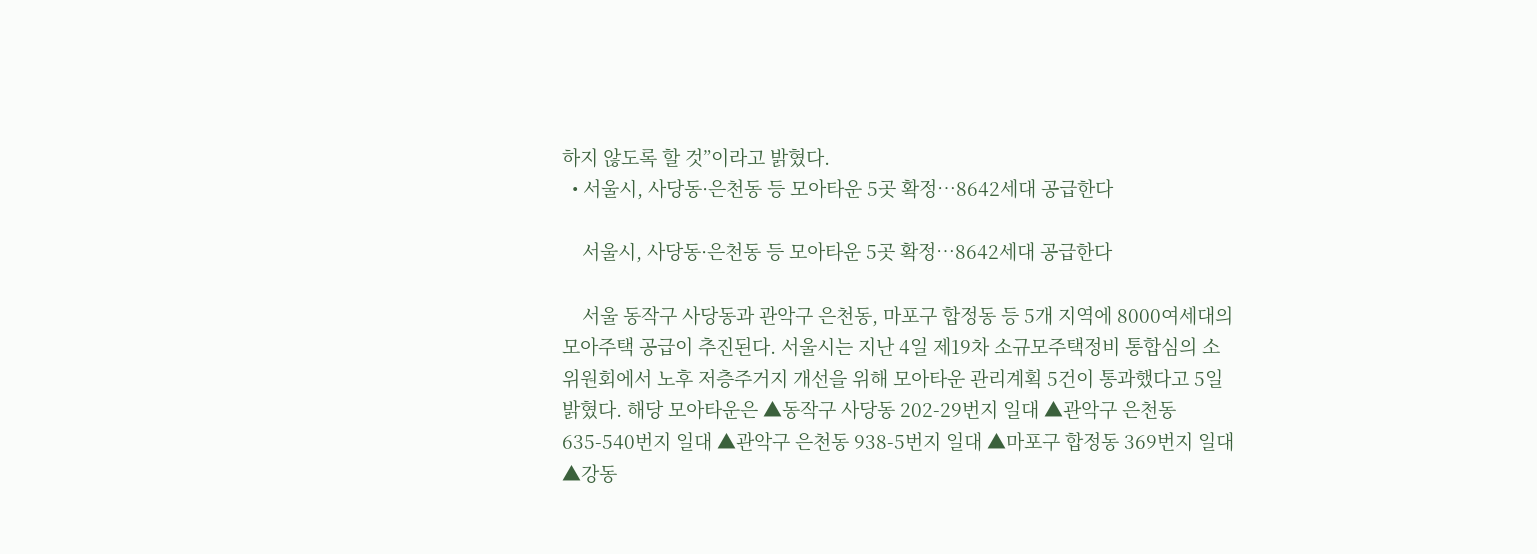하지 않도록 할 것”이라고 밝혔다.
  • 서울시, 사당동·은천동 등 모아타운 5곳 확정…8642세대 공급한다

    서울시, 사당동·은천동 등 모아타운 5곳 확정…8642세대 공급한다

    서울 동작구 사당동과 관악구 은천동, 마포구 합정동 등 5개 지역에 8000여세대의 모아주택 공급이 추진된다. 서울시는 지난 4일 제19차 소규모주택정비 통합심의 소위원회에서 노후 저층주거지 개선을 위해 모아타운 관리계획 5건이 통과했다고 5일 밝혔다. 해당 모아타운은 ▲동작구 사당동 202-29번지 일대 ▲관악구 은천동 635-540번지 일대 ▲관악구 은천동 938-5번지 일대 ▲마포구 합정동 369번지 일대 ▲강동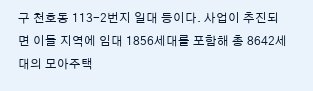구 천호동 113-2번지 일대 등이다. 사업이 추진되면 이들 지역에 임대 1856세대를 포함해 총 8642세대의 모아주택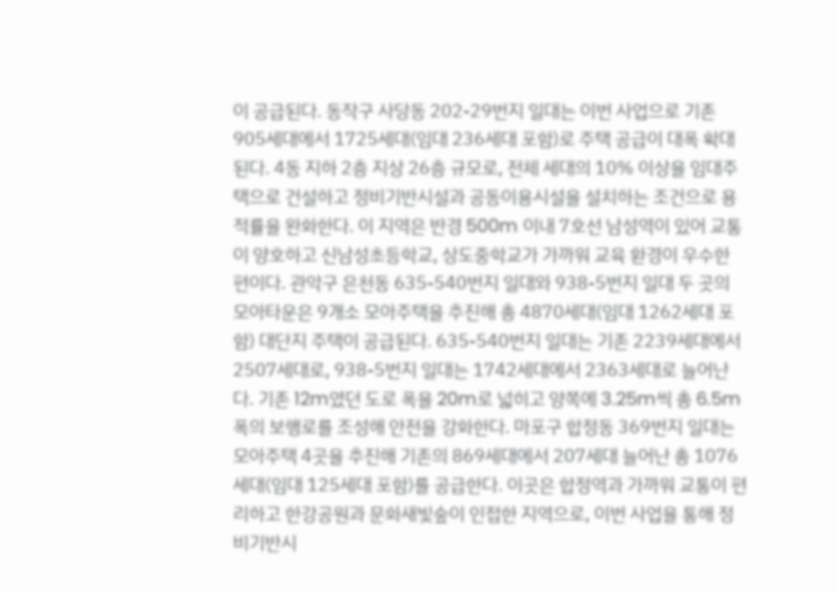이 공급된다. 동작구 사당동 202-29번지 일대는 이번 사업으로 기존 905세대에서 1725세대(임대 236세대 포함)로 주택 공급이 대폭 확대된다. 4동 지하 2층 지상 26층 규모로, 전체 세대의 10% 이상을 임대주택으로 건설하고 정비기반시설과 공동이용시설을 설치하는 조건으로 용적률을 완화한다. 이 지역은 반경 500m 이내 7호선 남성역이 있어 교통이 양호하고 신남성초등학교, 상도중학교가 가까워 교육 환경이 우수한 편이다. 관악구 은천동 635-540번지 일대와 938-5번지 일대 두 곳의 모아타운은 9개소 모아주택을 추진해 총 4870세대(임대 1262세대 포함) 대단지 주택이 공급된다. 635-540번지 일대는 기존 2239세대에서 2507세대로, 938-5번지 일대는 1742세대에서 2363세대로 늘어난다. 기존 12m였던 도로 폭을 20m로 넓히고 양쪽에 3.25m씩 총 6.5m 폭의 보행로를 조성해 안전을 강화한다. 마포구 합정동 369번지 일대는 모아주택 4곳을 추진해 기존의 869세대에서 207세대 늘어난 총 1076세대(임대 125세대 포함)를 공급한다. 이곳은 합정역과 가까워 교통이 편리하고 한강공원과 문화새빛숲이 인접한 지역으로, 이번 사업을 통해 정비기반시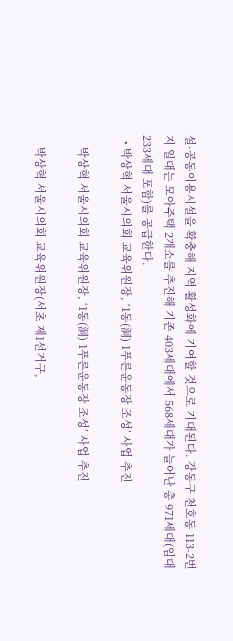설·공동이용시설을 확충해 지역 활성화에 기여할 것으로 기대된다. 강동구 천호동 113-2번지 일대는 모아주택 2개소를 추진해 기존 403세대에서 568세대가 늘어난 총 971세대(임대 233세대 포함)를 공급한다.
  • 박상혁 서울시의회 교육위원장, ‘1동(洞) 1푸른운동장 조성’ 사업 추진

    박상혁 서울시의회 교육위원장, ‘1동(洞) 1푸른운동장 조성’ 사업 추진

    박상혁 서울시의회 교육위원장(서초 제1선거구,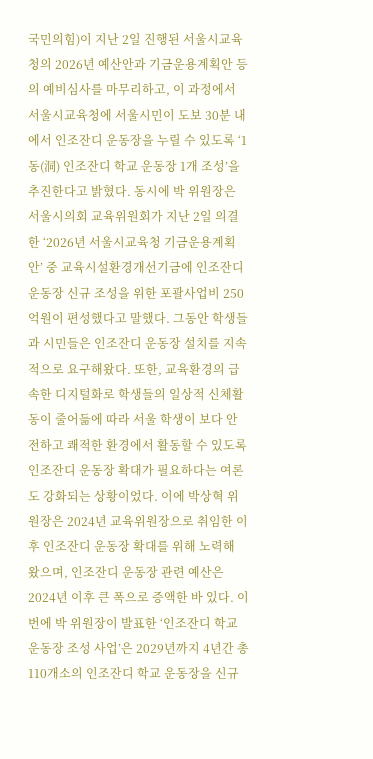국민의힘)이 지난 2일 진행된 서울시교육청의 2026년 예산안과 기금운용계획안 등의 예비심사를 마무리하고, 이 과정에서 서울시교육청에 서울시민이 도보 30분 내에서 인조잔디 운동장을 누릴 수 있도록 ‘1동(洞) 인조잔디 학교 운동장 1개 조성’을 추진한다고 밝혔다. 동시에 박 위원장은 서울시의회 교육위원회가 지난 2일 의결한 ‘2026년 서울시교육청 기금운용계획안’ 중 교육시설환경개선기금에 인조잔디 운동장 신규 조성을 위한 포괄사업비 250억원이 편성했다고 말했다. 그동안 학생들과 시민들은 인조잔디 운동장 설치를 지속적으로 요구해왔다. 또한, 교육환경의 급속한 디지털화로 학생들의 일상적 신체활동이 줄어듦에 따라 서울 학생이 보다 안전하고 쾌적한 환경에서 활동할 수 있도록 인조잔디 운동장 확대가 필요하다는 여론도 강화되는 상황이었다. 이에 박상혁 위원장은 2024년 교육위원장으로 취임한 이후 인조잔디 운동장 확대를 위해 노력해 왔으며, 인조잔디 운동장 관련 예산은 2024년 이후 큰 폭으로 증액한 바 있다. 이번에 박 위원장이 발표한 ‘인조잔디 학교 운동장 조성 사업’은 2029년까지 4년간 총 110개소의 인조잔디 학교 운동장을 신규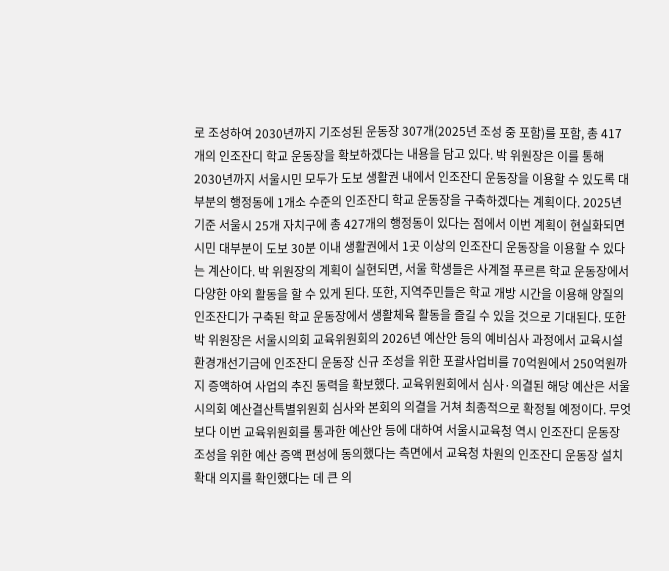로 조성하여 2030년까지 기조성된 운동장 307개(2025년 조성 중 포함)를 포함, 총 417개의 인조잔디 학교 운동장을 확보하겠다는 내용을 담고 있다. 박 위원장은 이를 통해 2030년까지 서울시민 모두가 도보 생활권 내에서 인조잔디 운동장을 이용할 수 있도록 대부분의 행정동에 1개소 수준의 인조잔디 학교 운동장을 구축하겠다는 계획이다. 2025년 기준 서울시 25개 자치구에 총 427개의 행정동이 있다는 점에서 이번 계획이 현실화되면 시민 대부분이 도보 30분 이내 생활권에서 1곳 이상의 인조잔디 운동장을 이용할 수 있다는 계산이다. 박 위원장의 계획이 실현되면, 서울 학생들은 사계절 푸르른 학교 운동장에서 다양한 야외 활동을 할 수 있게 된다. 또한, 지역주민들은 학교 개방 시간을 이용해 양질의 인조잔디가 구축된 학교 운동장에서 생활체육 활동을 즐길 수 있을 것으로 기대된다. 또한 박 위원장은 서울시의회 교육위원회의 2026년 예산안 등의 예비심사 과정에서 교육시설환경개선기금에 인조잔디 운동장 신규 조성을 위한 포괄사업비를 70억원에서 250억원까지 증액하여 사업의 추진 동력을 확보했다. 교육위원회에서 심사·의결된 해당 예산은 서울시의회 예산결산특별위원회 심사와 본회의 의결을 거쳐 최종적으로 확정될 예정이다. 무엇보다 이번 교육위원회를 통과한 예산안 등에 대하여 서울시교육청 역시 인조잔디 운동장 조성을 위한 예산 증액 편성에 동의했다는 측면에서 교육청 차원의 인조잔디 운동장 설치 확대 의지를 확인했다는 데 큰 의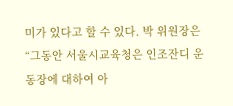미가 있다고 할 수 있다. 박 위원장은 “그동안 서울시교육청은 인조잔디 운동장에 대하여 아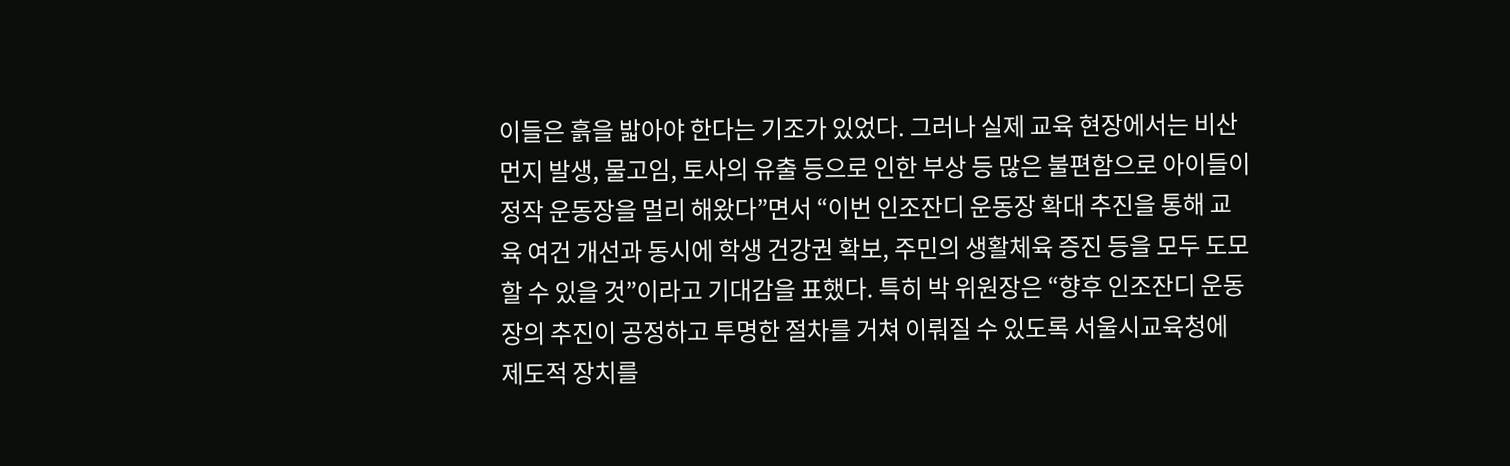이들은 흙을 밟아야 한다는 기조가 있었다. 그러나 실제 교육 현장에서는 비산먼지 발생, 물고임, 토사의 유출 등으로 인한 부상 등 많은 불편함으로 아이들이 정작 운동장을 멀리 해왔다”면서 “이번 인조잔디 운동장 확대 추진을 통해 교육 여건 개선과 동시에 학생 건강권 확보, 주민의 생활체육 증진 등을 모두 도모할 수 있을 것”이라고 기대감을 표했다. 특히 박 위원장은 “향후 인조잔디 운동장의 추진이 공정하고 투명한 절차를 거쳐 이뤄질 수 있도록 서울시교육청에 제도적 장치를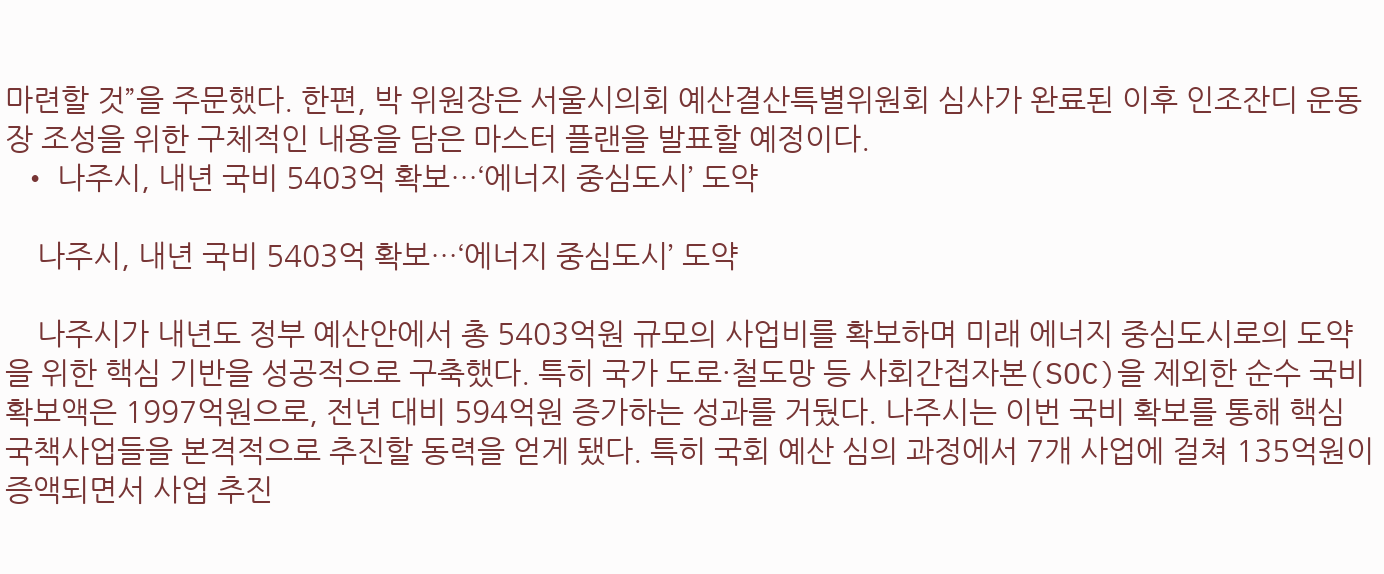마련할 것”을 주문했다. 한편, 박 위원장은 서울시의회 예산결산특별위원회 심사가 완료된 이후 인조잔디 운동장 조성을 위한 구체적인 내용을 담은 마스터 플랜을 발표할 예정이다.
  • 나주시, 내년 국비 5403억 확보…‘에너지 중심도시’ 도약

    나주시, 내년 국비 5403억 확보…‘에너지 중심도시’ 도약

    나주시가 내년도 정부 예산안에서 총 5403억원 규모의 사업비를 확보하며 미래 에너지 중심도시로의 도약을 위한 핵심 기반을 성공적으로 구축했다. 특히 국가 도로·철도망 등 사회간접자본(SOC)을 제외한 순수 국비 확보액은 1997억원으로, 전년 대비 594억원 증가하는 성과를 거뒀다. 나주시는 이번 국비 확보를 통해 핵심 국책사업들을 본격적으로 추진할 동력을 얻게 됐다. 특히 국회 예산 심의 과정에서 7개 사업에 걸쳐 135억원이 증액되면서 사업 추진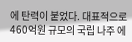에 탄력이 붙었다. 대표적으로 460억원 규모의 국립 나주 에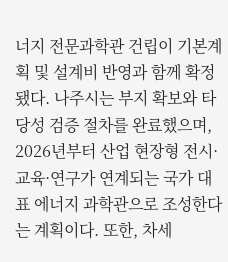너지 전문과학관 건립이 기본계획 및 설계비 반영과 함께 확정됐다. 나주시는 부지 확보와 타당성 검증 절차를 완료했으며, 2026년부터 산업 현장형 전시·교육·연구가 연계되는 국가 대표 에너지 과학관으로 조성한다는 계획이다. 또한, 차세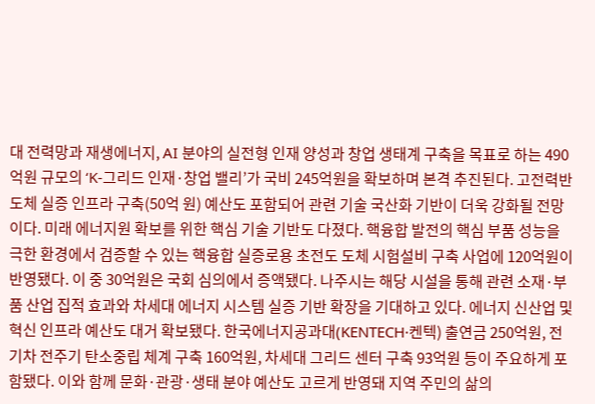대 전력망과 재생에너지, AI 분야의 실전형 인재 양성과 창업 생태계 구축을 목표로 하는 490억원 규모의 ‘K-그리드 인재·창업 밸리’가 국비 245억원을 확보하며 본격 추진된다. 고전력반도체 실증 인프라 구축(50억 원) 예산도 포함되어 관련 기술 국산화 기반이 더욱 강화될 전망이다. 미래 에너지원 확보를 위한 핵심 기술 기반도 다졌다. 핵융합 발전의 핵심 부품 성능을 극한 환경에서 검증할 수 있는 핵융합 실증로용 초전도 도체 시험설비 구축 사업에 120억원이 반영됐다. 이 중 30억원은 국회 심의에서 증액됐다. 나주시는 해당 시설을 통해 관련 소재·부품 산업 집적 효과와 차세대 에너지 시스템 실증 기반 확장을 기대하고 있다. 에너지 신산업 및 혁신 인프라 예산도 대거 확보됐다. 한국에너지공과대(KENTECH·켄텍) 출연금 250억원, 전기차 전주기 탄소중립 체계 구축 160억원, 차세대 그리드 센터 구축 93억원 등이 주요하게 포함됐다. 이와 함께 문화·관광·생태 분야 예산도 고르게 반영돼 지역 주민의 삶의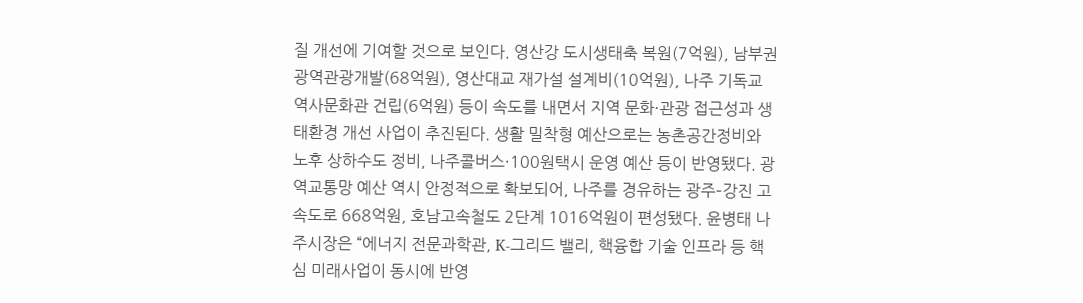질 개선에 기여할 것으로 보인다. 영산강 도시생태축 복원(7억원), 남부권 광역관광개발(68억원), 영산대교 재가설 설계비(10억원), 나주 기독교 역사문화관 건립(6억원) 등이 속도를 내면서 지역 문화·관광 접근성과 생태환경 개선 사업이 추진된다. 생활 밀착형 예산으로는 농촌공간정비와 노후 상하수도 정비, 나주콜버스·100원택시 운영 예산 등이 반영됐다. 광역교통망 예산 역시 안정적으로 확보되어, 나주를 경유하는 광주–강진 고속도로 668억원, 호남고속철도 2단계 1016억원이 편성됐다. 윤병태 나주시장은 “에너지 전문과학관, K-그리드 밸리, 핵융합 기술 인프라 등 핵심 미래사업이 동시에 반영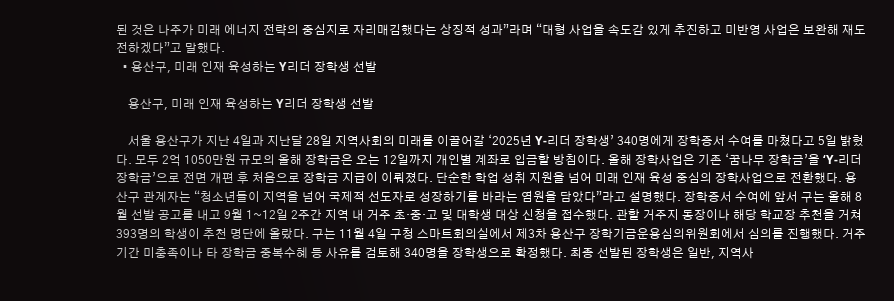된 것은 나주가 미래 에너지 전략의 중심지로 자리매김했다는 상징적 성과”라며 “대형 사업을 속도감 있게 추진하고 미반영 사업은 보완해 재도전하겠다”고 말했다.
  • 용산구, 미래 인재 육성하는 Y리더 장학생 선발

    용산구, 미래 인재 육성하는 Y리더 장학생 선발

    서울 용산구가 지난 4일과 지난달 28일 지역사회의 미래를 이끌어갈 ‘2025년 Y-리더 장학생’ 340명에게 장학증서 수여를 마쳤다고 5일 밝혔다. 모두 2억 1050만원 규모의 올해 장학금은 오는 12일까지 개인별 계좌로 입금할 방침이다. 올해 장학사업은 기존 ‘꿈나무 장학금’을 ‘Y-리더 장학금’으로 전면 개편 후 처음으로 장학금 지급이 이뤄졌다. 단순한 학업 성취 지원을 넘어 미래 인재 육성 중심의 장학사업으로 전환했다. 용산구 관계자는 “청소년들이 지역을 넘어 국제적 선도자로 성장하기를 바라는 염원을 담았다”라고 설명했다. 장학증서 수여에 앞서 구는 올해 8월 선발 공고를 내고 9월 1~12일 2주간 지역 내 거주 초·중·고 및 대학생 대상 신청을 접수했다. 관할 거주지 동장이나 해당 학교장 추천을 거쳐 393명의 학생이 추천 명단에 올랐다. 구는 11월 4일 구청 스마트회의실에서 제3차 용산구 장학기금운용심의위원회에서 심의를 진행했다. 거주기간 미충족이나 타 장학금 중복수혜 등 사유를 검토해 340명을 장학생으로 확정했다. 최종 선발된 장학생은 일반, 지역사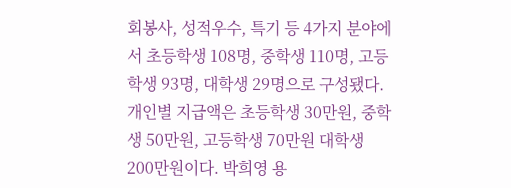회봉사, 성적우수, 특기 등 4가지 분야에서 초등학생 108명, 중학생 110명, 고등학생 93명, 대학생 29명으로 구성됐다. 개인별 지급액은 초등학생 30만원, 중학생 50만원, 고등학생 70만원 대학생 200만원이다. 박희영 용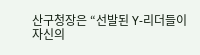산구청장은 “선발된 Y-리더들이 자신의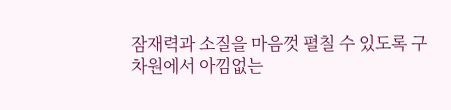잠재력과 소질을 마음껏 펼칠 수 있도록 구 차원에서 아낌없는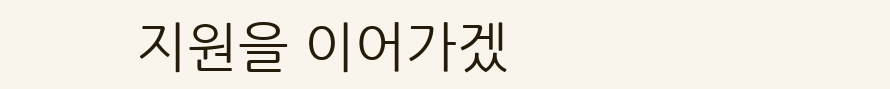지원을 이어가겠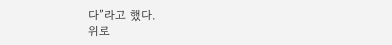다”라고 했다.
위로